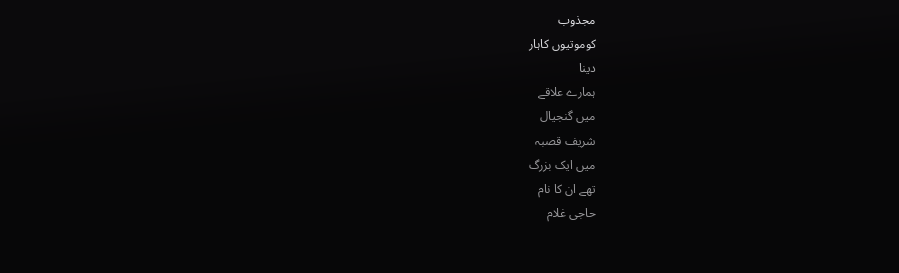مجذوب
کوموتیوں کاہار
دینا
ہمارے علاقے
میں گنجیال
شریف قصبہ
میں ایک بزرگ
تھے ان کا نام
حاجی غلام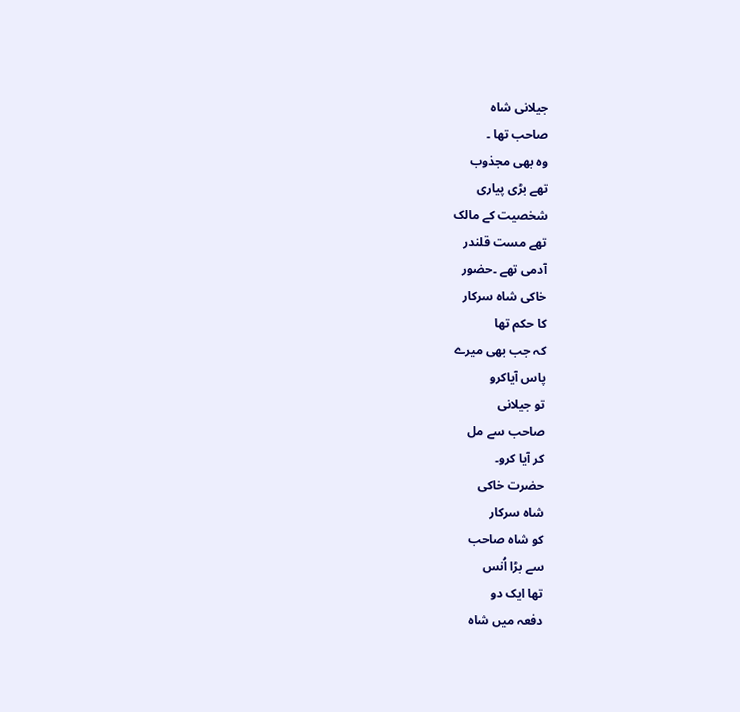جیلانی شاہ
صاحب تھا ۔
وہ بھی مجذوب
تھے بڑی پیاری
شخصیت کے مالک
تھے مست قلندر
آدمی تھے ۔حضور
خاکی شاہ سرکار
کا حکم تھا
کہ جب بھی میرے
پاس آیاکرو
تو جیلانی
صاحب سے مل
کر آیا کرو۔
حضرت خاکی
شاہ سرکار
کو شاہ صاحب
سے بڑا اُنس
تھا ایک دو
دفعہ میں شاہ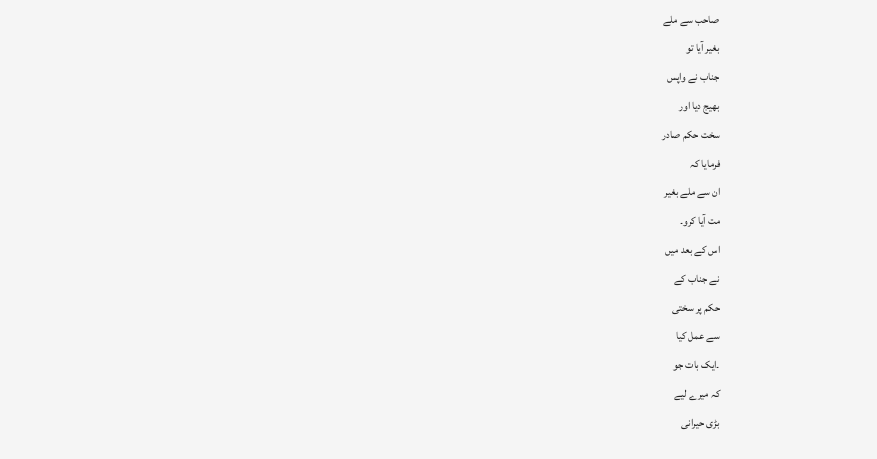صاحب سے ملے
بغیر آیا تو
جناب نے واپس
بھیج دیا اور
سخت حکم صادر
فرمایا کہ
ان سے ملے بغیر
مت آیا کرو۔
اس کے بعد میں
نے جناب کے
حکم پر سختی
سے عمل کیا
۔ایک بات جو
کہ میرے لیے
بڑی حیرانی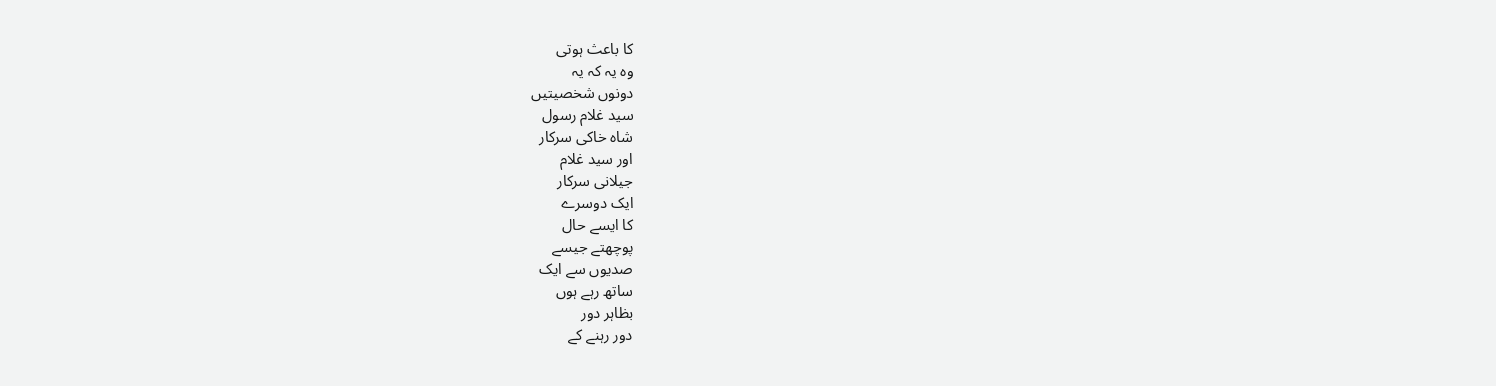کا باعث ہوتی
وہ یہ کہ یہ
دونوں شخصیتیں
سید غلام رسول
شاہ خاکی سرکار
اور سید غلام
جیلانی سرکار
ایک دوسرے
کا ایسے حال
پوچھتے جیسے
صدیوں سے ایک
ساتھ رہے ہوں
بظاہر دور
دور رہنے کے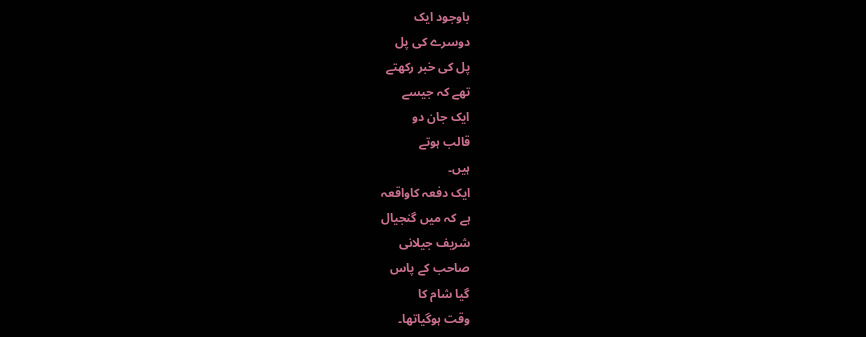باوجود ایک
دوسرے کی پل
پل کی خبر رکھتے
تھے کہ جیسے
ایک جان دو
قالب ہوتے
ہیں۔
ایک دفعہ کاواقعہ
ہے کہ میں گنجیال
شریف جیلانی
صاحب کے پاس
گیا شام کا
وقت ہوگیاتھا۔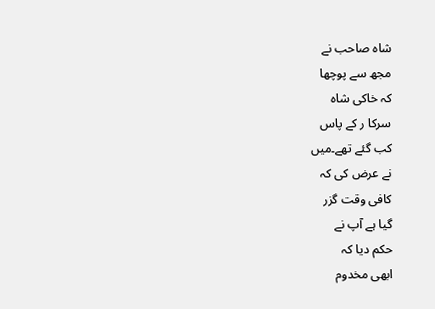شاہ صاحب نے
مجھ سے پوچھا
کہ خاکی شاہ
سرکا ر کے پاس
کب گئے تھے۔میں
نے عرض کی کہ
کافی وقت گزر
گیا ہے آپ نے
حکم دیا کہ
ابھی مخدوم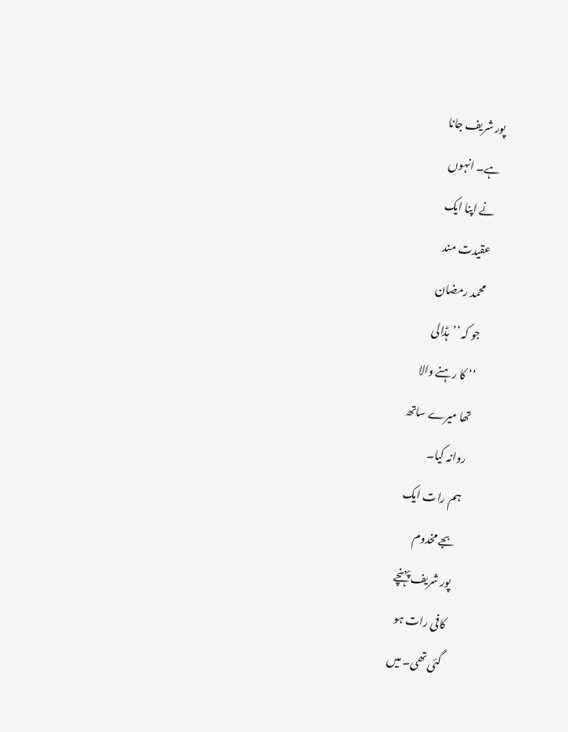پور شریف جانا
ہے۔ انہوں
نے اپنا ایک
عقیدت مند
محمد رمضان
جو کہ ’’ہڈالی
‘‘ کا رہنے والا
تھا میرے ساتھ
روانہ کیا۔
ہم رات ایک
بجے مخدوم
پور شریف پہنچے
کافی رات ہو
گئی تھی۔ میں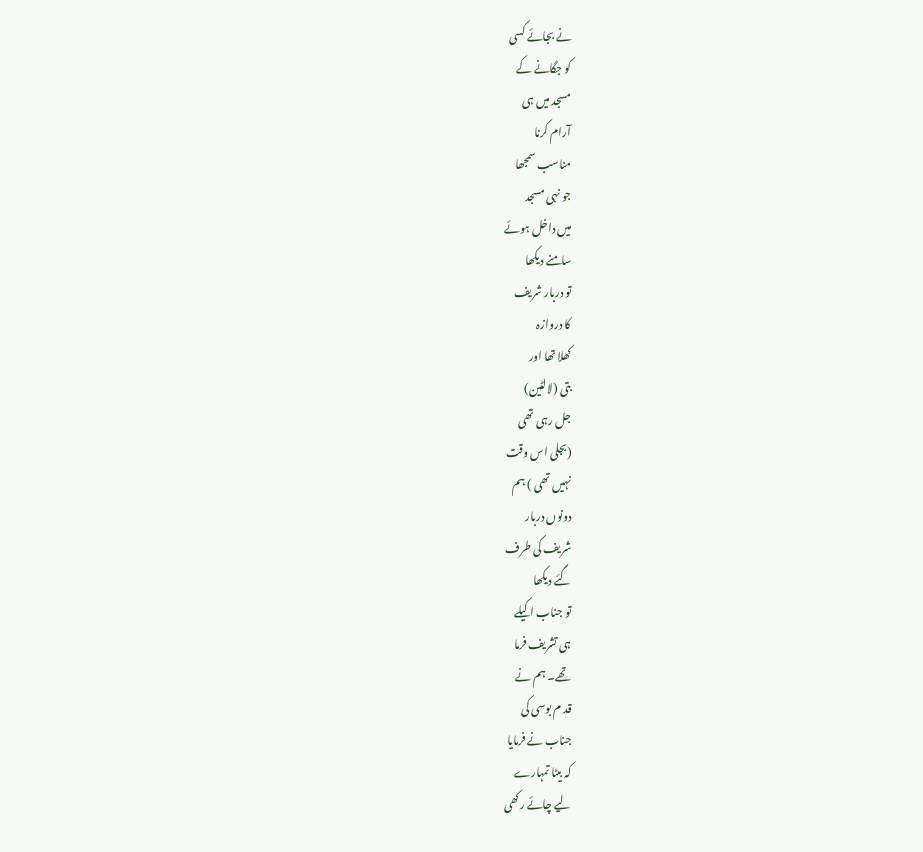نے بجائے کسی
کو جگانے کے
مسجد میں ہی
آرام کرنا
مناسب سمجھا
جو نہی مسجد
میں داخل ہوئے
سامنے دیکھا
تو دربار شریف
کا دروازہ
کھلا تھا اور
بتی (لالٹین)
جل رہی تھی
(بجلی اس وقت
نہیں تھی ) ہم
دونوں دربار
شریف کی طرف
گئے دیکھا
تو جناب اکیلے
ہی تشریف فرما
تھے۔ ہم نے
قد م بوسی کی
جناب نے فرمایا
کہ بیٹا تمہارے
لیے چائے رکھی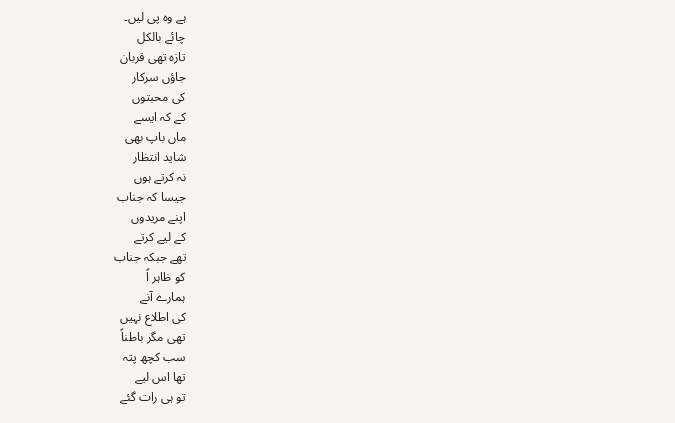ہے وہ پی لیں۔
چائے بالکل
تازہ تھی قربان
جاؤں سرکار
کی محبتوں
کے کہ ایسے
ماں باپ بھی
شاید انتظار
نہ کرتے ہوں
جیسا کہ جناب
اپنے مریدوں
کے لیے کرتے
تھے جبکہ جناب
کو ظاہر اً
ہمارے آنے
کی اطلاع نہیں
تھی مگر باطناً
سب کچھ پتہ
تھا اس لیے
تو ہی رات گئے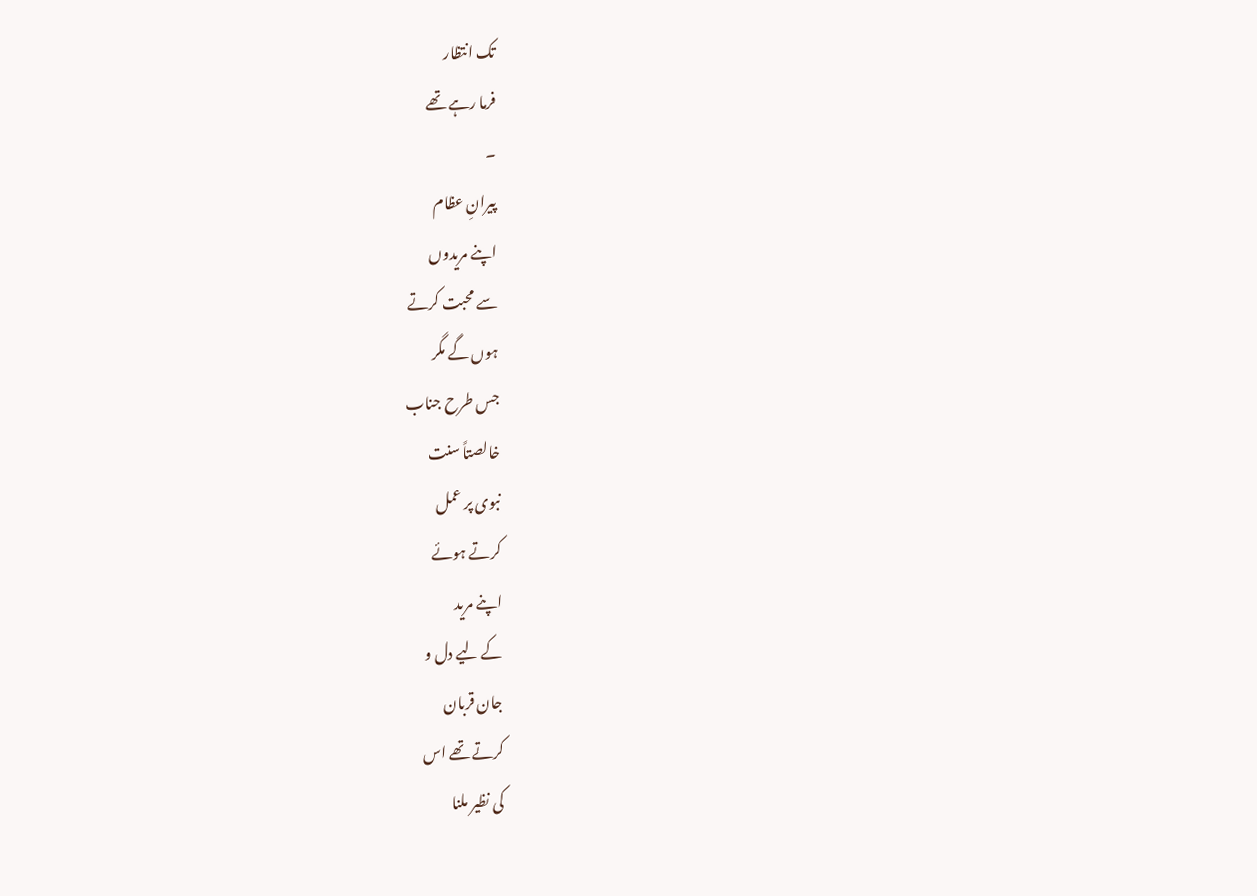تک انتظار
فرما رہے تھے
۔
پیرانِ عظام
اپنے مریدوں
سے محبت کرتے
ہوں گے مگر
جس طرح جناب
خالصتاً سنت
نبوی پر عمل
کرتے ہوئے
اپنے مرید
کے لیے دل و
جان قربان
کرتے تھے اس
کی نظیر ملنا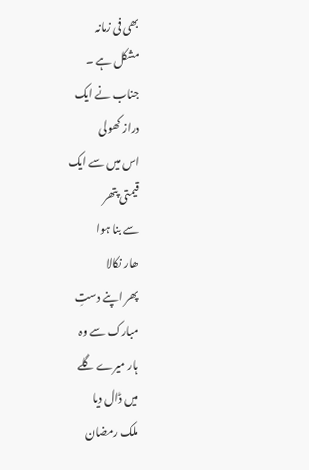بھی فی زمانہ
مشکل ہے ۔
جناب نے ایک
دراز کھولی
اس میں سے ایک
قیمتی پتھر
سے بنا ہوا
ھار نکالا
پھر اپنے دستِ
مبارک سے وہ
ہار میرے گلے
میں ڈال دیا
ملک رمضان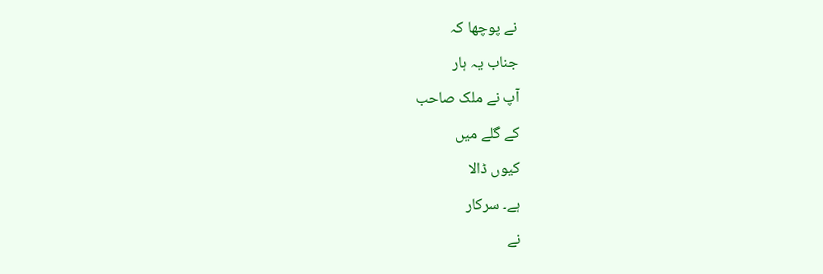نے پوچھا کہ
جناب یہ ہار
آپ نے ملک صاحب
کے گلے میں
کیوں ڈالا
ہے۔ سرکار
نے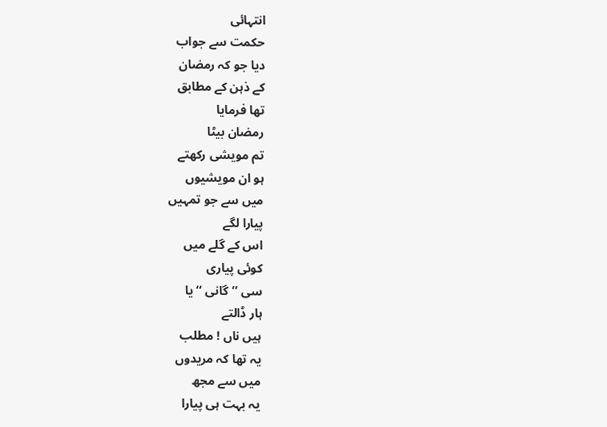انتہائی
حکمت سے جواب
دیا جو کہ رمضان
کے ذہن کے مطابق
تھا فرمایا
رمضان بیٹا
تم مویشی رکھتے
ہو ان مویشیوں
میں سے جو تمہیں
پیارا لگے
اس کے گلے میں
کوئی پیاری
سی ’’گانی ‘‘ یا
ہار ڈالتے
ہیں ناں ! مطلب
یہ تھا کہ مریدوں
میں سے مجھ
یہ بہت ہی پیارا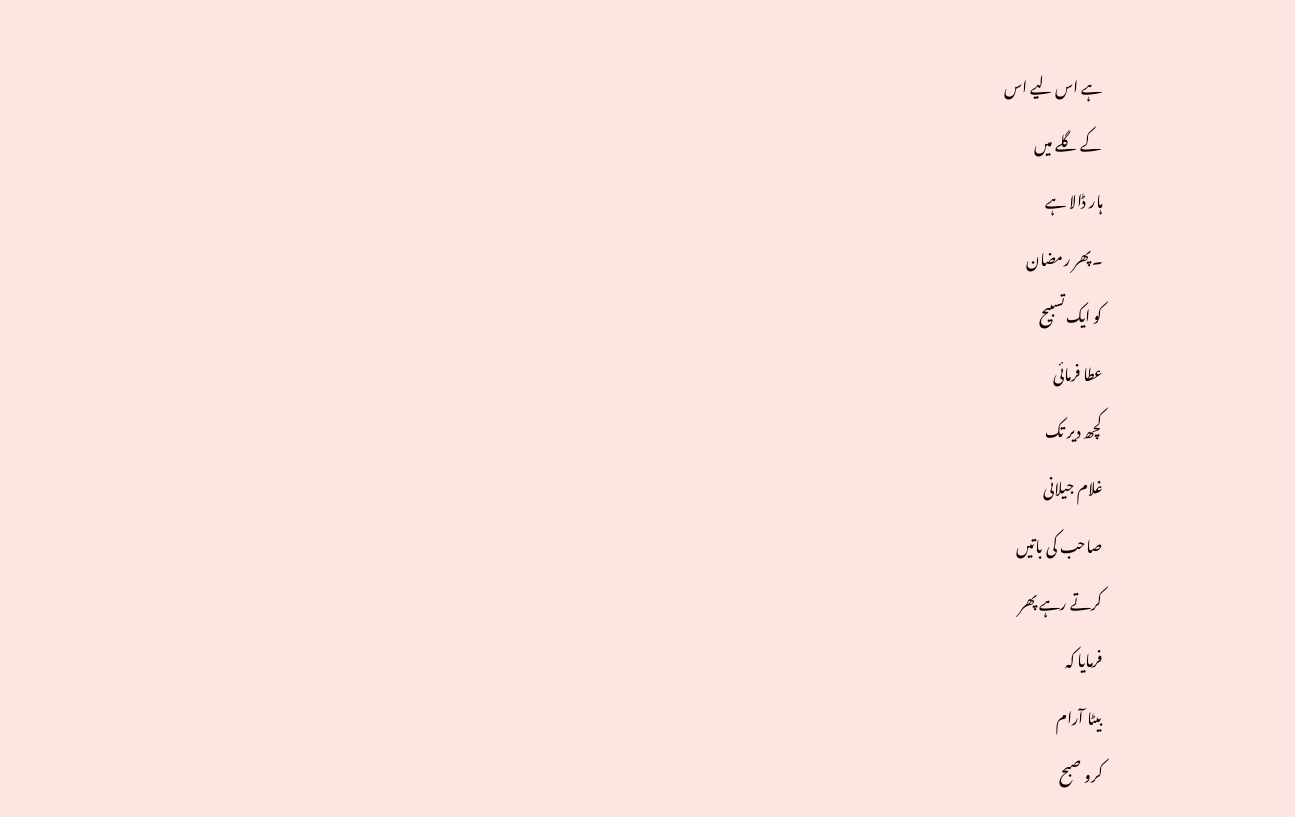ہے اس لیے اس
کے گلے میں
ہار ڈالا ہے
۔پھر رمضان
کو ایک تسبیح
عطا فرمائی
کچھ دیر تک
غلام جیلانی
صاحب کی باتیں
کرتے رہے پھر
فرمایا کہ
بیٹا آرام
کرو صبح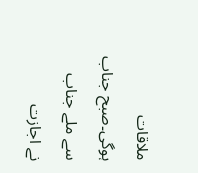ملاقات
ہوگی۔صبح جناب
سے ملے جناب
نے اجازت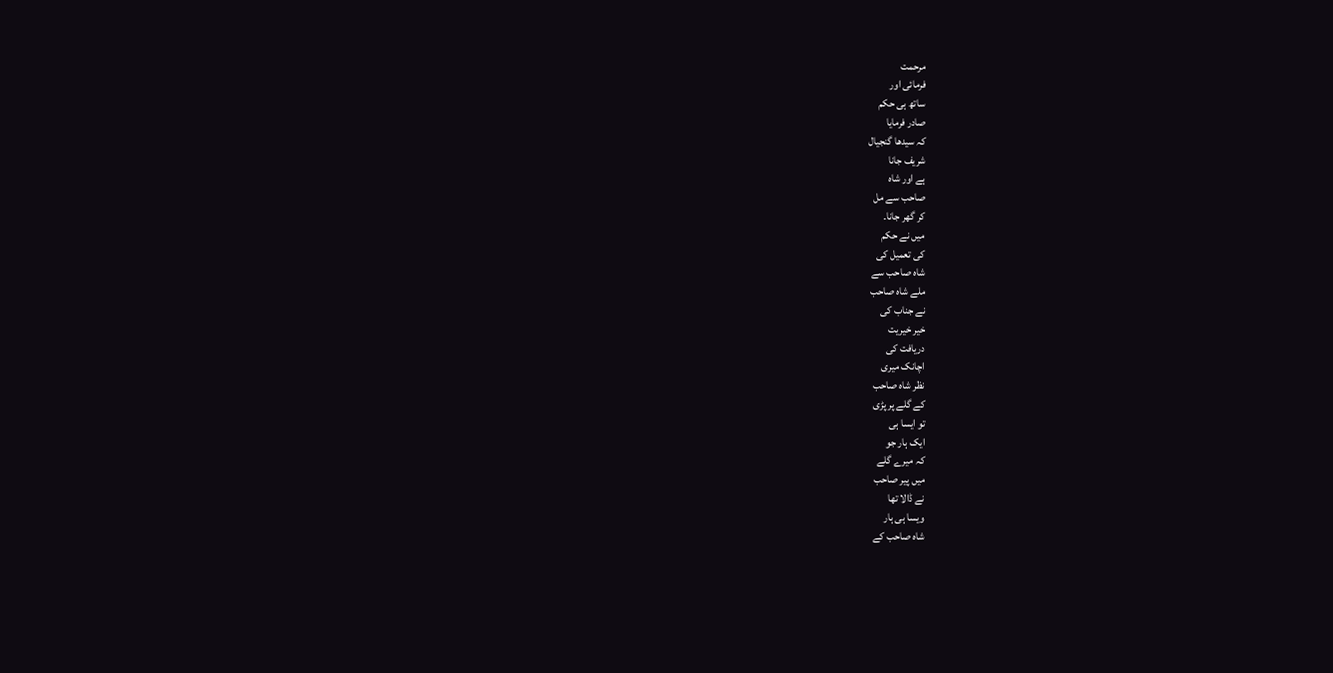مرحمت
فرمائی اور
ساتھ ہی حکم
صادر فرمایا
کہ سیدھا گنجیال
شریف جانا
ہے اور شاہ
صاحب سے مل
کر گھر جانا۔
میں نے حکم
کی تعمیل کی
شاہ صاحب سے
ملے شاہ صاحب
نے جناب کی
خیر خیریت
دریافت کی
اچانک میری
نظر شاہ صاحب
کے گلے پر پڑی
تو ایسا ہی
ایک ہار جو
کہ میرے گلے
میں پیر صاحب
نے ڈالا تھا
ویسا ہی ہار
شاہ صاحب کے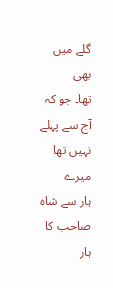گلے میں بھی
تھا۔ جو کہ
آج سے پہلے
نہیں تھا میرے
ہار سے شاہ
صاحب کا ہار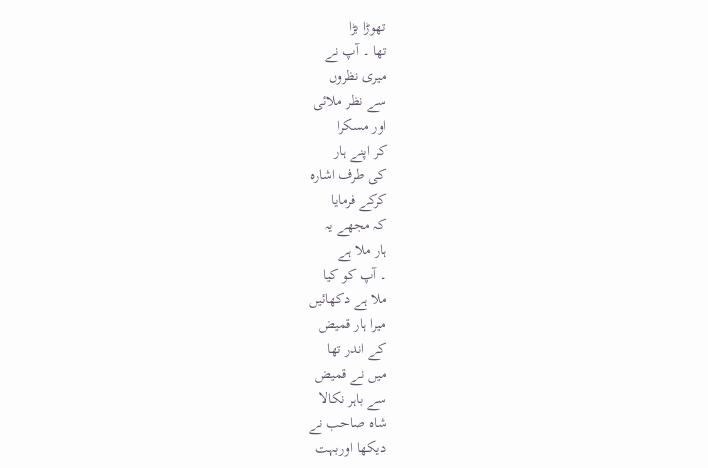تھوڑا بڑا
تھا ۔ آپ نے
میری نظروں
سے نظر ملائی
اور مسکرا
کر اپنے ہار
کی طرف اشارہ
کرکے فرمایا
کہ مجھے یہ
ہار ملا ہے
۔ آپ کو کیا
ملا ہے دکھائیں
میرا ہار قمیض
کے اندر تھا
میں نے قمیض
سے باہر نکالا
شاہ صاحب نے
دیکھا اوربہت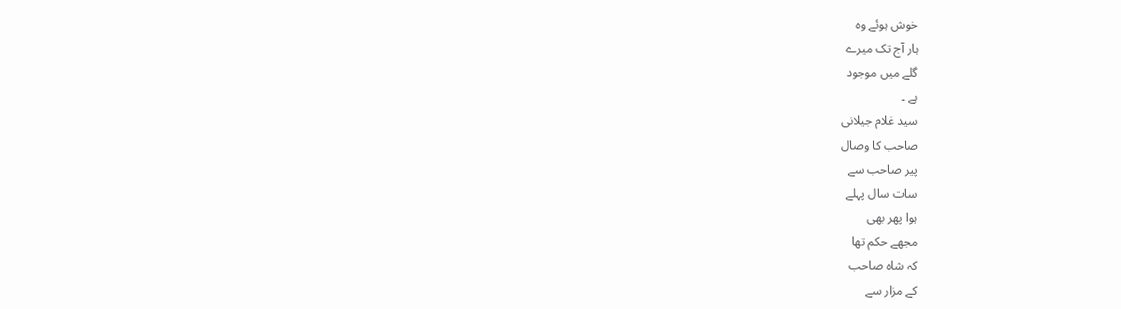خوش ہوئے وہ
ہار آج تک میرے
گلے میں موجود
ہے ۔
سید غلام جیلانی
صاحب کا وصال
پیر صاحب سے
سات سال پہلے
ہوا پھر بھی
مجھے حکم تھا
کہ شاہ صاحب
کے مزار سے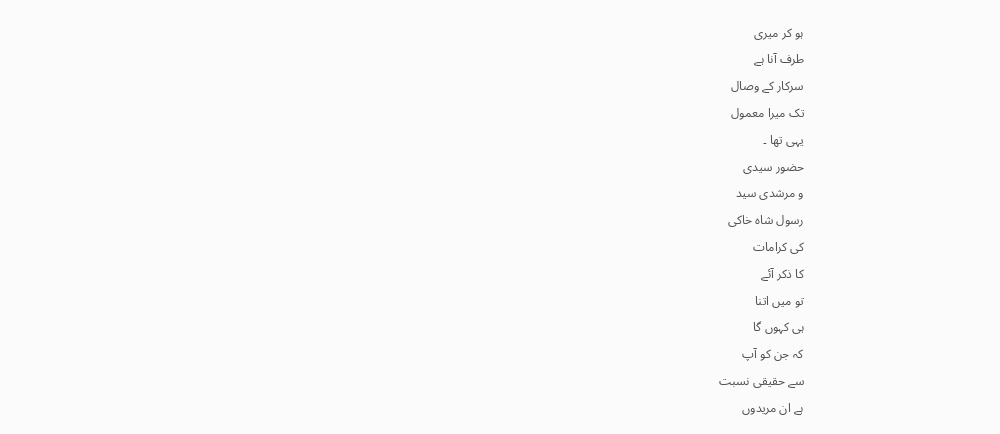ہو کر میری
طرف آنا ہے
سرکار کے وصال
تک میرا معمول
یہی تھا ۔
حضور سیدی
و مرشدی سید
رسول شاہ خاکی
کی کرامات
کا ذکر آئے
تو میں اتنا
ہی کہوں گا
کہ جن کو آپ
سے حقیقی نسبت
ہے ان مریدوں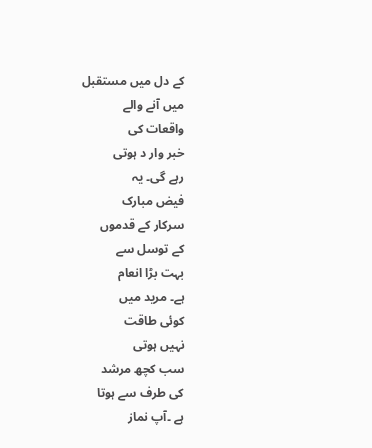کے دل میں مستقبل
میں آنے والے
واقعات کی
خبر وار د ہوتی
رہے گی۔ یہ
فیض مبارک
سرکار کے قدموں
کے توسل سے
بہت بڑا انعام
ہے۔ مرید میں
کوئی طاقت
نہیں ہوتی
سب کچھ مرشد
کی طرف سے ہوتا
ہے ۔آپ نماز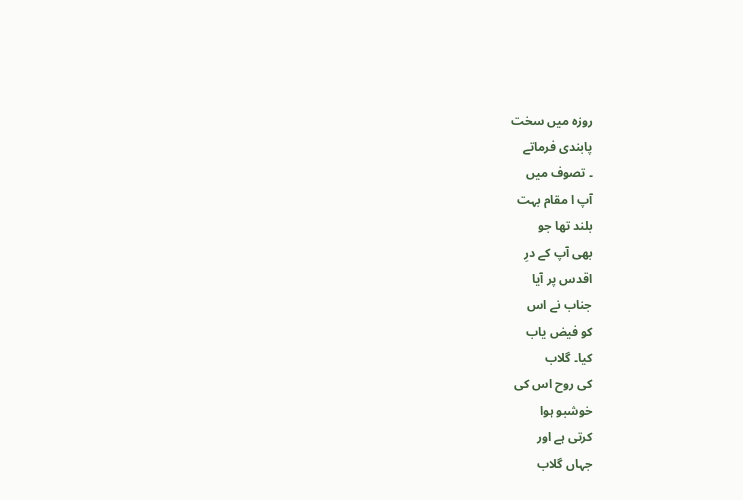روزہ میں سخت
پابندی فرماتے
۔ تصوف میں
آپ ا مقام بہت
بلند تھا جو
بھی آپ کے درِ
اقدس پر آیا
جناب نے اس
کو فیض یاب
کیا۔ گلاب
کی روح اس کی
خوشبو ہوا
کرتی ہے اور
جہاں گلاب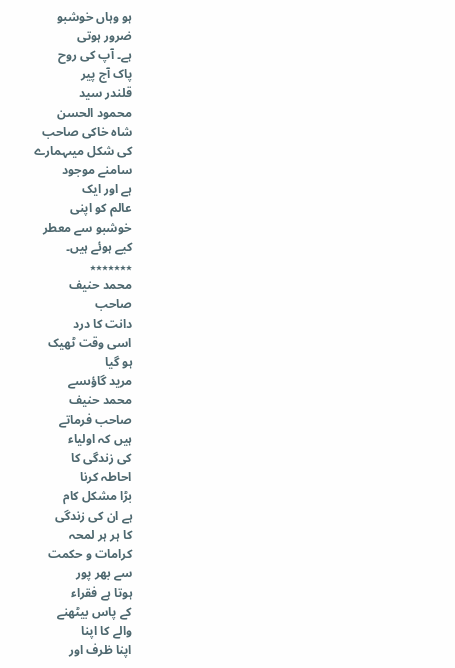ہو وہاں خوشبو
ضرور ہوتی
ہے۔ آپ کی روح
پاک آج پیر
قلندر سید
محمود الحسن
شاہ خاکی صاحب
کی شکل میںہمارے
سامنے موجود
ہے اور ایک
عالم کو اپنی
خوشبو سے معطر
کیے ہوئے ہیں۔
٭٭٭٭٭٭٭
محمد حنیف
صاحب
دانت کا درد
اسی وقت ٹھیک
ہو گیا
مرید گاؤںسے
محمد حنیف
صاحب فرماتے
ہیں کہ اولیاء
کی زندگی کا
احاطہ کرنا
بڑا مشکل کام
ہے ان کی زندگی
کا ہر ہر لمحہ
کرامات و حکمت
سے بھر پور
ہوتا ہے فقراء
کے پاس بیٹھنے
والے کا اپنا
اپنا ظرف اور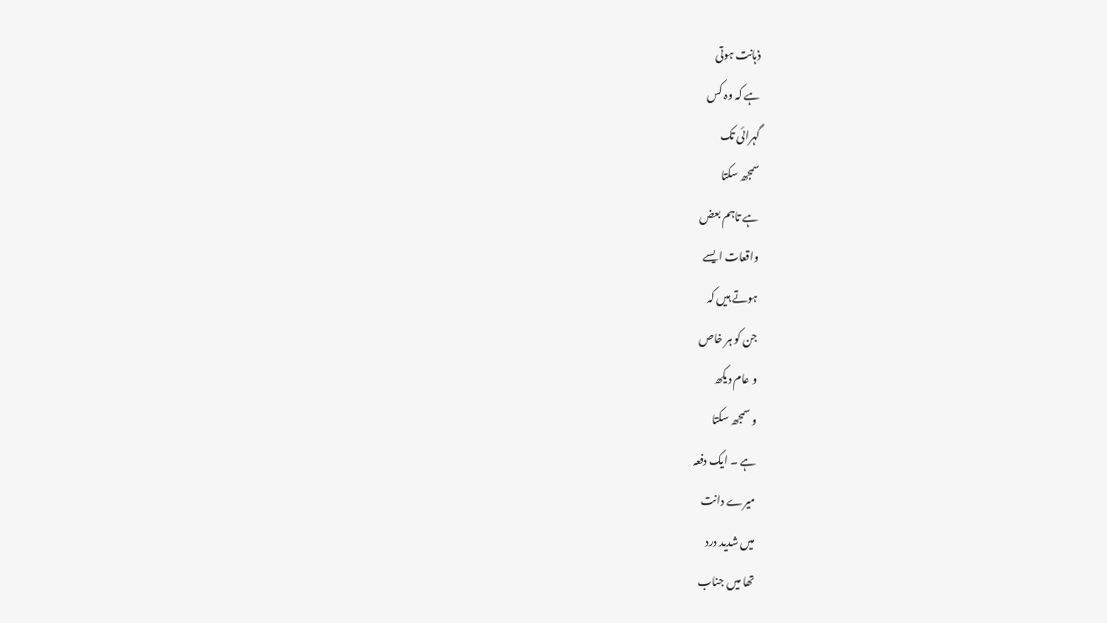ذہانت ہوتی
ہے کہ وہ کس
گہرائی تک
سمجھ سکتا
ہے تاہم بعض
واقعات ایسے
ہوتے ہیں کہ
جن کو ہر خاص
و عام دیکھ
و سمجھ سکتا
ہے ۔ ایک دفعہ
میرے دانت
میں شدید درد
تھا میں جناب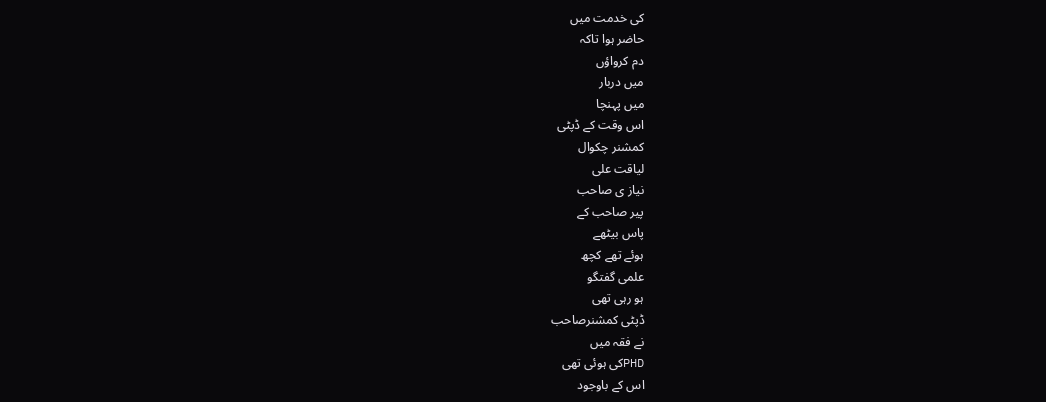کی خدمت میں
حاضر ہوا تاکہ
دم کرواؤں
میں دربار
میں پہنچا
اس وقت کے ڈپٹی
کمشنر چکوال
لیاقت علی
نیاز ی صاحب
پیر صاحب کے
پاس بیٹھے
ہوئے تھے کچھ
علمی گفتگو
ہو رہی تھی
ڈپٹی کمشنرصاحب
نے فقہ میں
PHDکی ہوئی تھی
اس کے باوجود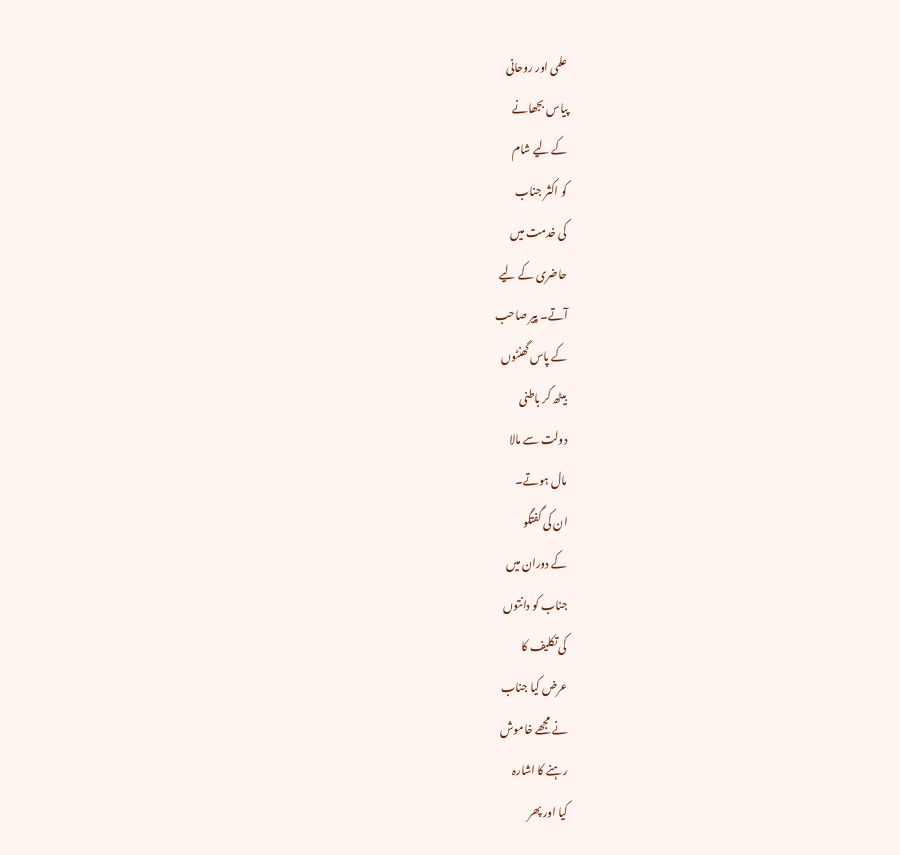علمی اور روحانی
پیاس بجھانے
کے لیے شام
کو اکثر جناب
کی خدمت میں
حاضری کے لیے
آتے۔ پیر صاحب
کے پاس گھنٹوں
بیٹھ کر باطنی
دولت سے مالا
مال ہوتے۔
ان کی گفتگو
کے دوران میں
جناب کو دانتوں
کی تکلیف کا
عرض کیا جناب
نے مجھے خاموش
رہنے کا اشارہ
کیا اور پھر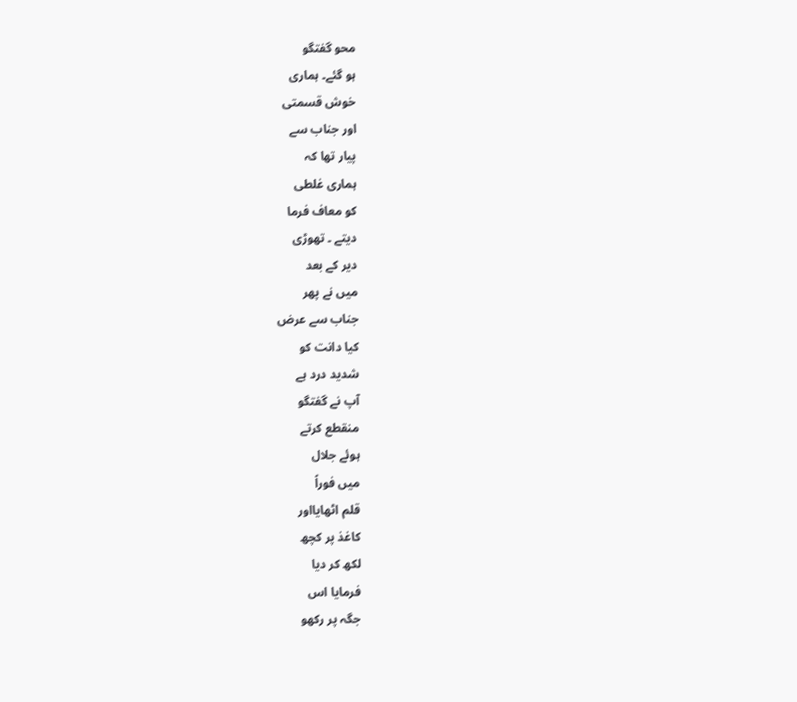محو گفتگو
ہو گئے۔ ہماری
خوش قسمتی
اور جناب سے
پیار تھا کہ
ہماری غلطی
کو معاف فرما
دیتے ۔ تھوڑی
دیر کے بعد
میں نے پھر
جناب سے عرض
کیا دانت کو
شدید درد ہے
آپ نے گفتگو
منقطع کرتے
ہوئے جلال
میں فوراً
قلم اٹھایااور
کاغذ پر کچھ
لکھ کر دیا
فرمایا اس
جگہ پر رکھو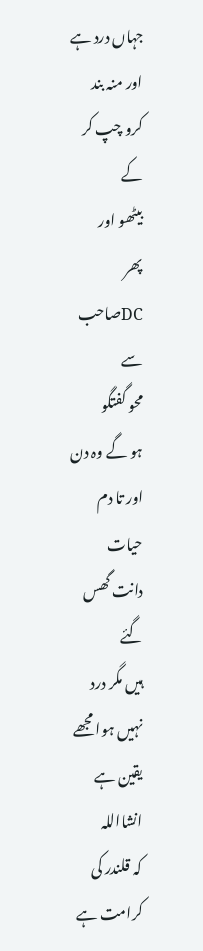جہاں درد ہے
اور منہ بند
کرو چپ کر کے
بیٹھو اور
پھر DCصاحب سے
محو گفتگو
ہو گے وہ دن
اور تا دم حیات
دانت گھس گئے
ہیں مگر درد
نہیں ہوا مجھے
یقین ہے انشااللہ
کہ قلندر کی
کرامت ہے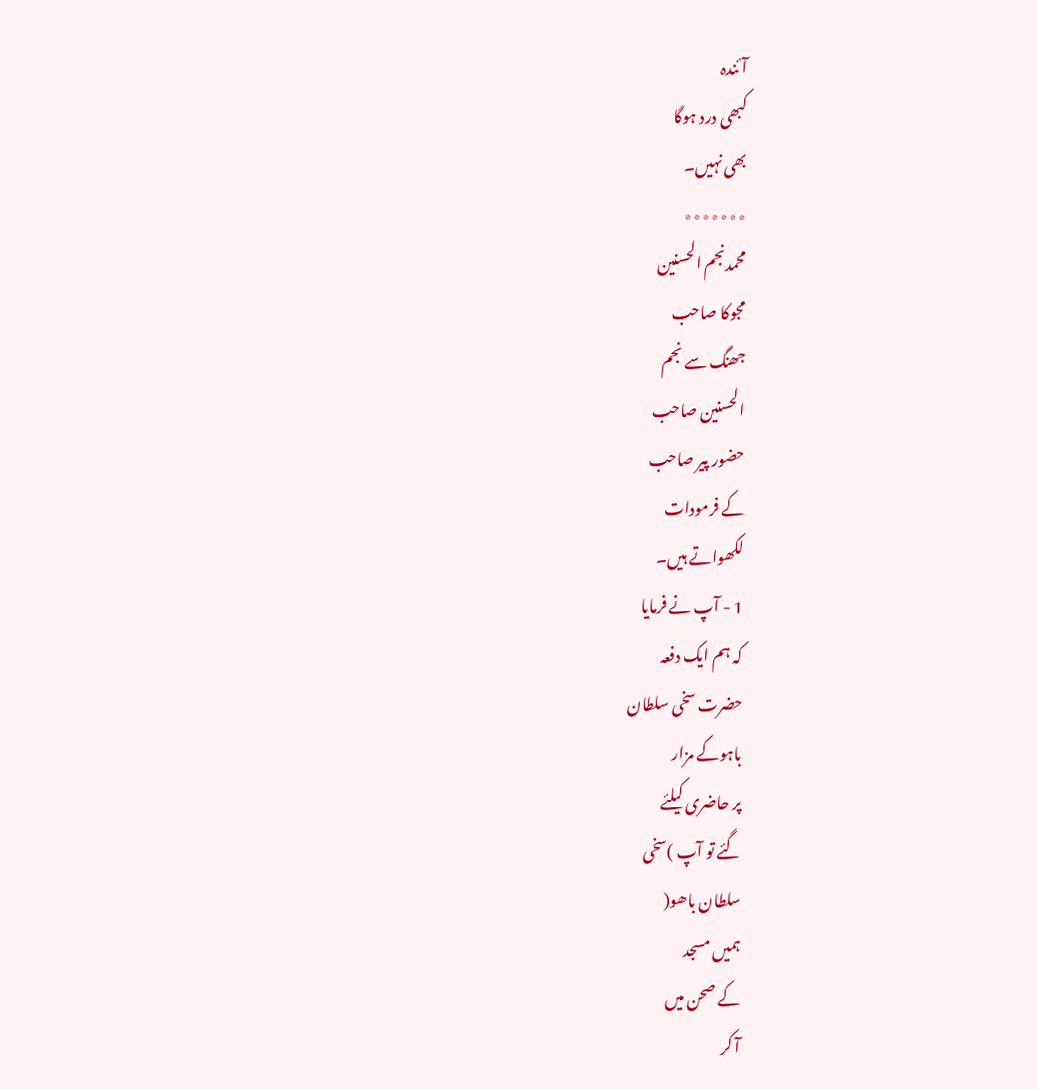آئندہ
کبھی درد ہوگا
بھی نہیں۔
٭٭٭٭٭٭٭
محمدنجم الحسنین
مجوکا صاحب
جھنگ سے نجم
الحسنین صاحب
حضور پیر صاحب
کے فرمودات
لکھواتے ہیں۔
1 - آپ نے فرمایا
کہ ہم ایک دفعہ
حضرت سخی سلطان
باہوکے مزار
پر حاضری کیلئے
گئے تو آپ )سخی
سلطان باھو(
ہمیں مسجد
کے صحن میں
آ کر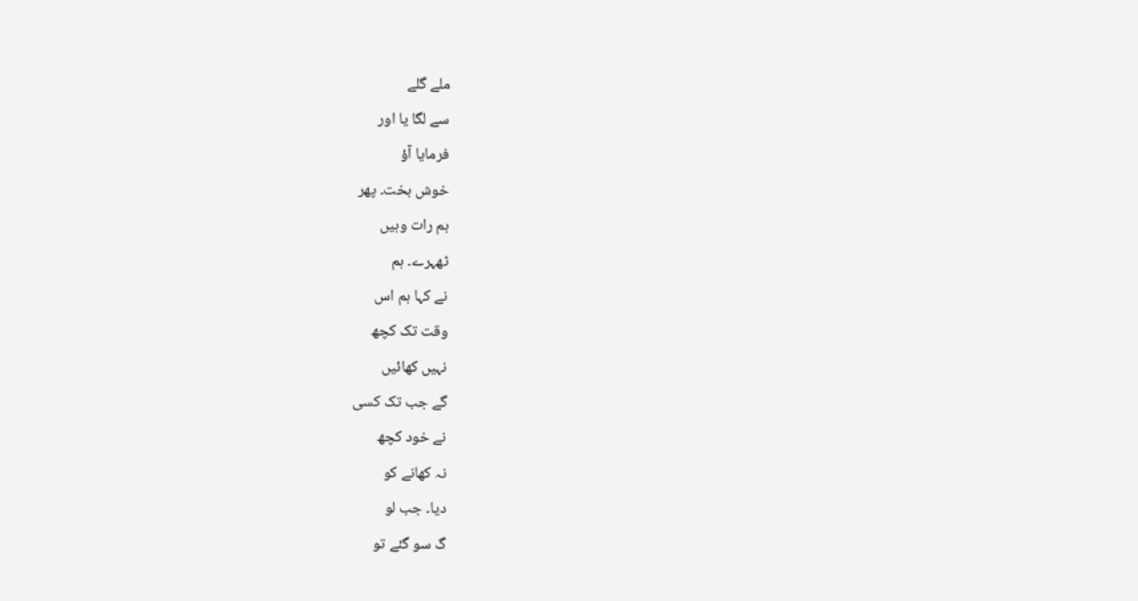ملے گلے
سے لگا یا اور
فرمایا آؤ
خوش بخت۔ پھر
ہم رات وہیں
ٹھہرے۔ ہم
نے کہا ہم اس
وقت تک کچھ
نہیں کھائیں
گے جب تک کسی
نے خود کچھ
نہ کھانے کو
دیا۔ جب لو
گ سو گئے تو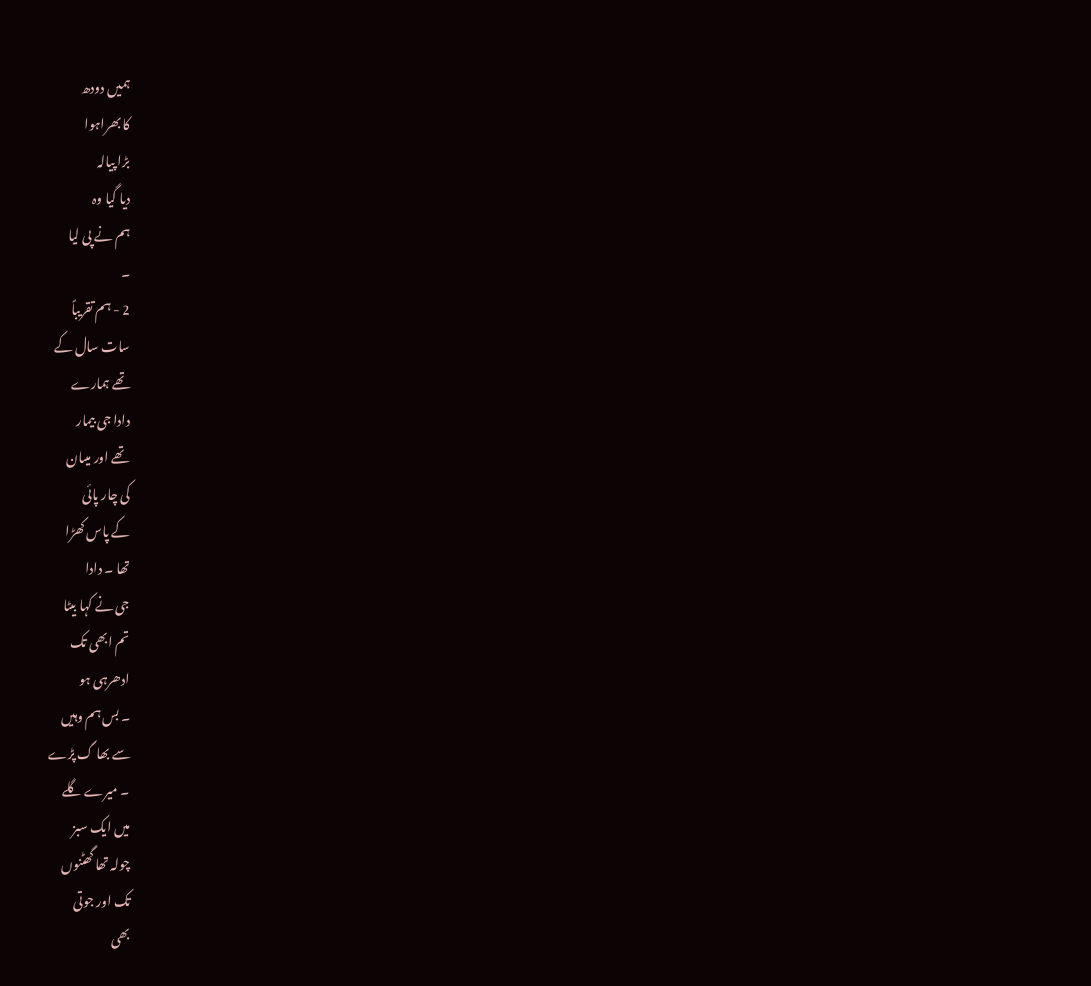ہمیں دودھ
کا بھراہوا
بڑا پیالہ
دیا گیا وہ
ہم نے پی لیا
۔
2 - ہم تقریباً
سات سال کے
تھے ہمارے
دادا جی بیمار
تھے اور میںان
کی چار پائی
کے پاس کھڑا
تھا ۔ دادا
جی نے کہا بیٹا
تم ابھی تک
ادھرہی ہو
۔ بس ہم وہیں
سے بھا گ پڑے
۔ میرے گلے
میں ایک سبز
چولہ تھا گھٹنوں
تک اور جوتی
بھی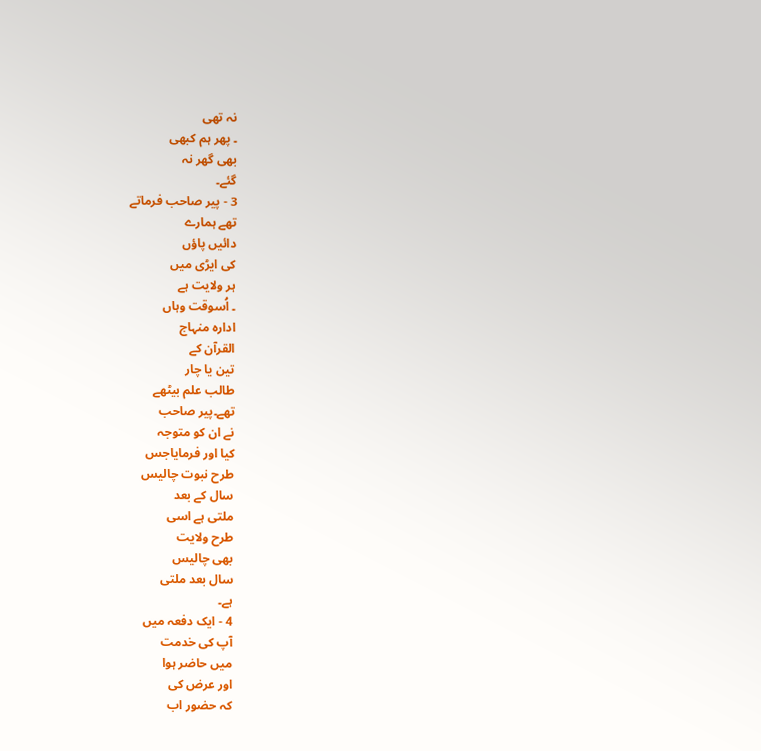نہ تھی
۔ پھر ہم کبھی
بھی گھر نہ
گئے۔
3 - پیر صاحب فرماتے
تھے ہمارے
دائیں پاؤں
کی ایڑی میں
ہر ولایت ہے
۔ اُسوقت وہاں
ادارہ منہاج
القرآن کے
تین یا چار
طالب علم بیٹھے
تھے۔پیر صاحب
نے ان کو متوجہ
کیا اور فرمایاجس
طرح نبوت چالیس
سال کے بعد
ملتی ہے اسی
طرح ولایت
بھی چالیس
سال بعد ملتی
ہے۔
4 - ایک دفعہ میں
آپ کی خدمت
میں حاضر ہوا
اور عرض کی
کہ حضور اب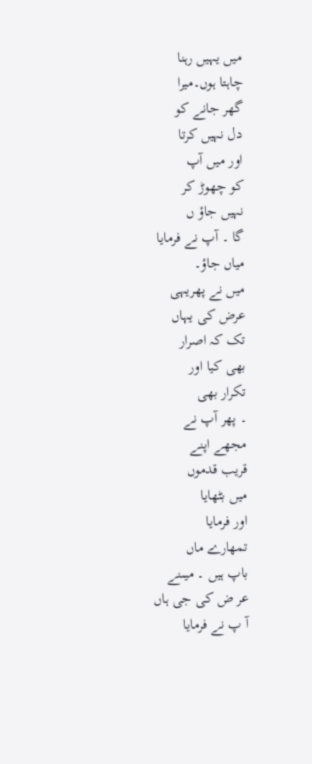میں یہیں رہنا
چاہتا ہوں۔میرا
گھر جانے کو
دل نہیں کرتا
اور میں آپ
کو چھوڑ کر
نہیں جاؤ ں
گا ۔ آپ نے فرمایا
میاں جاؤ۔
میں نے پھریہی
عرض کی یہاں
تک کہ اصرار
بھی کیا اور
تکرار بھی
۔ پھر آپ نے
مجھے اپنے
قریب قدموں
میں بٹھایا
اور فرمایا
تمھارے ماں
باپ ہیں ۔ میںنے
عر ض کی جی ہاں
آ پ نے فرمایا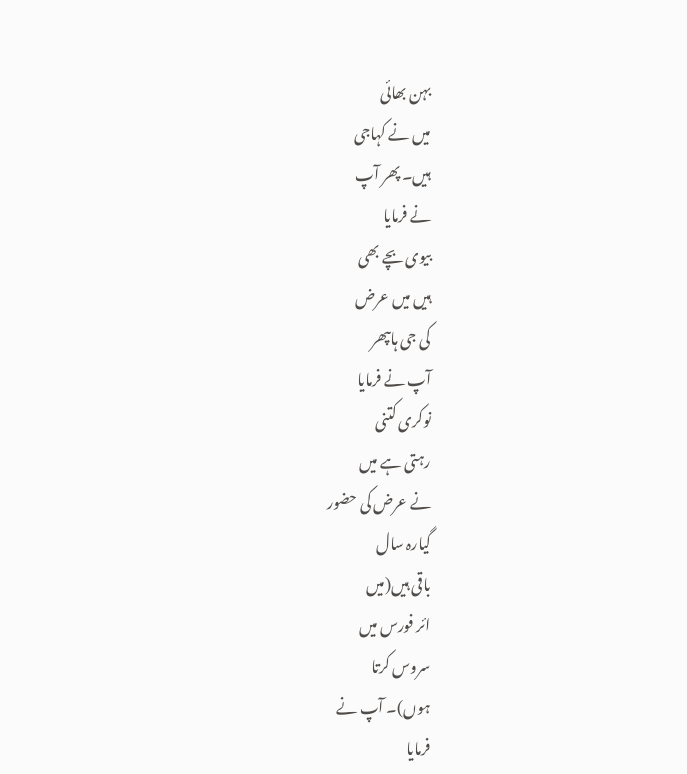بہن بھائی
میں نے کہاجی
ہیں۔ پھر آپ
نے فرمایا
بیوی بچے بھی
ہیں میں عرض
کی جی ہاںپھر
آپ نے فرمایا
نوکری کتنی
رہتی ہے میں
نے عرض کی حضور
گیارہ سال
باقی ہیں(میں
ائر فورس میں
سروس کرتا
ہوں)۔ آپ نے
فرمایا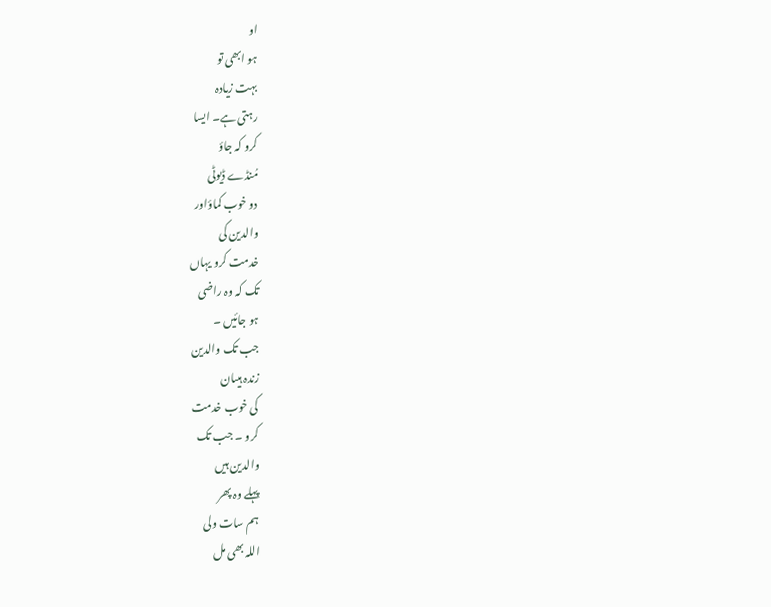او
ہو ابھی تو
بہت زیادہ
رہتی ہے۔ ایسا
کرو کہ جاؤ
مُنڈے ڈیوٹی
دو خوب کماؤاور
والدین کی
خدمت کرو یہاں
تک کہ وہ راضی
ہو جائیں ۔
جب تک والدین
زندہ ہیںان
کی خوب خدمت
کرو ۔ جب تک
والدین ہیں
پہلے وہ پھر
ہم سات ولی
اللہ بھی مل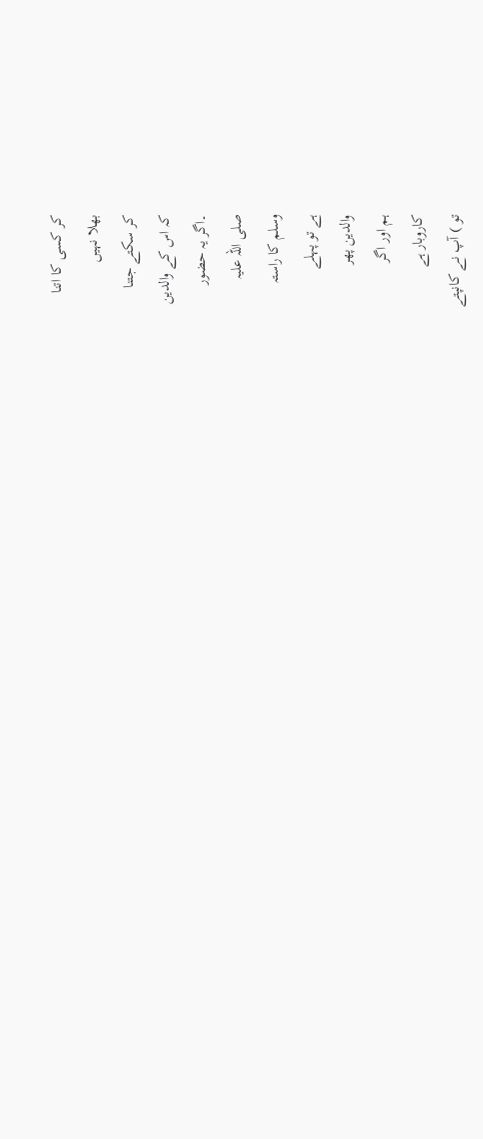کر کسی کا اتنا
بھلا نہیں
کر سکتے جتنا
کہ اس کے والدین
۔اگر یہ حضور
صلی اللہ علیہ
وسلم کا راستہ
ہے تو پہلے
والدین پھر
ہم اور اگر
کاروبار ہے
تو ) آپ نے کانپتے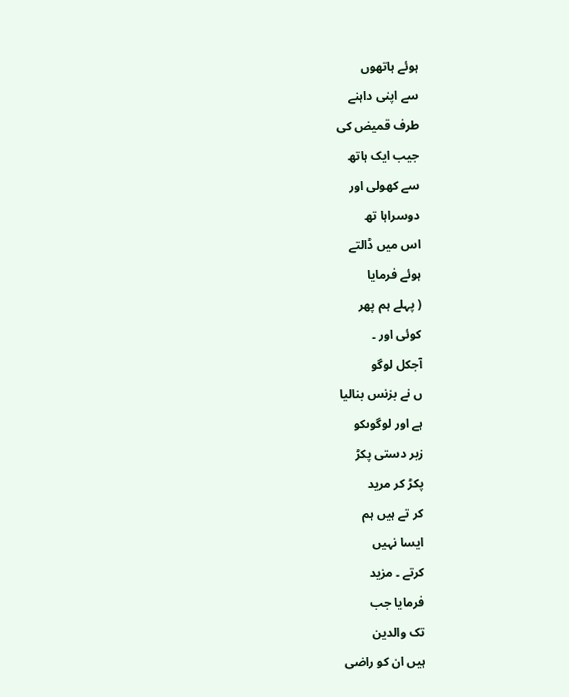ہوئے ہاتھوں
سے اپنی داہنے
طرف قمیض کی
جیب ایک ہاتھ
سے کھولی اور
دوسراہا تھ
اس میں ڈالتے
ہوئے فرمایا
( پہلے ہم پھر
کوئی اور ۔
آجکل لوگو
ں نے بزنس بنالیا
ہے اور لوگوںکو
زبر دستی پکڑ
پکڑ کر مرید
کر تے ہیں ہم
ایسا نہیں
کرتے ۔ مزید
فرمایا جب
تک والدین
ہیں ان کو راضی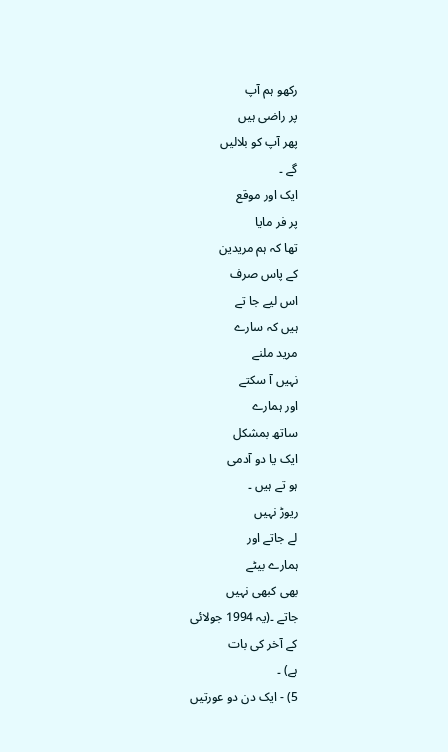رکھو ہم آپ
پر راضی ہیں
پھر آپ کو بلالیں
گے ۔
ایک اور موقع
پر فر مایا
تھا کہ ہم مریدین
کے پاس صرف
اس لیے جا تے
ہیں کہ سارے
مرید ملنے
نہیں آ سکتے
اور ہمارے
ساتھ بمشکل
ایک یا دو آدمی
ہو تے ہیں ۔
ریوڑ نہیں
لے جاتے اور
ہمارے بیٹے
بھی کبھی نہیں
جاتے ۔(یہ 1994 جولائی
کے آخر کی بات
ہے) ۔
5) - ایک دن دو عورتیں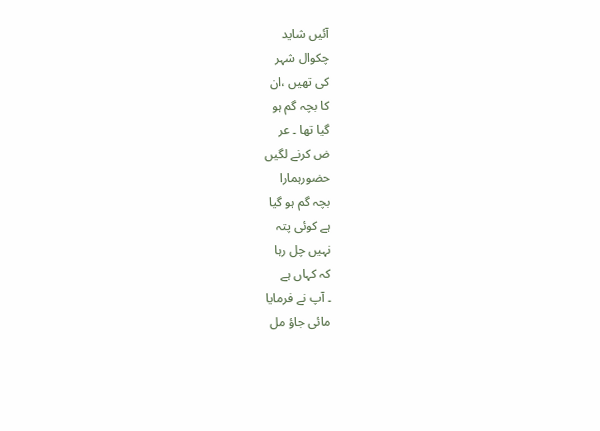آئیں شاید
چکوال شہر
کی تھیں ،ان
کا بچہ گم ہو
گیا تھا ۔ عر
ض کرنے لگیں
حضورہمارا
بچہ گم ہو گیا
ہے کوئی پتہ
نہیں چل رہا
کہ کہاں ہے
۔ آپ نے فرمایا
مائی جاؤ مل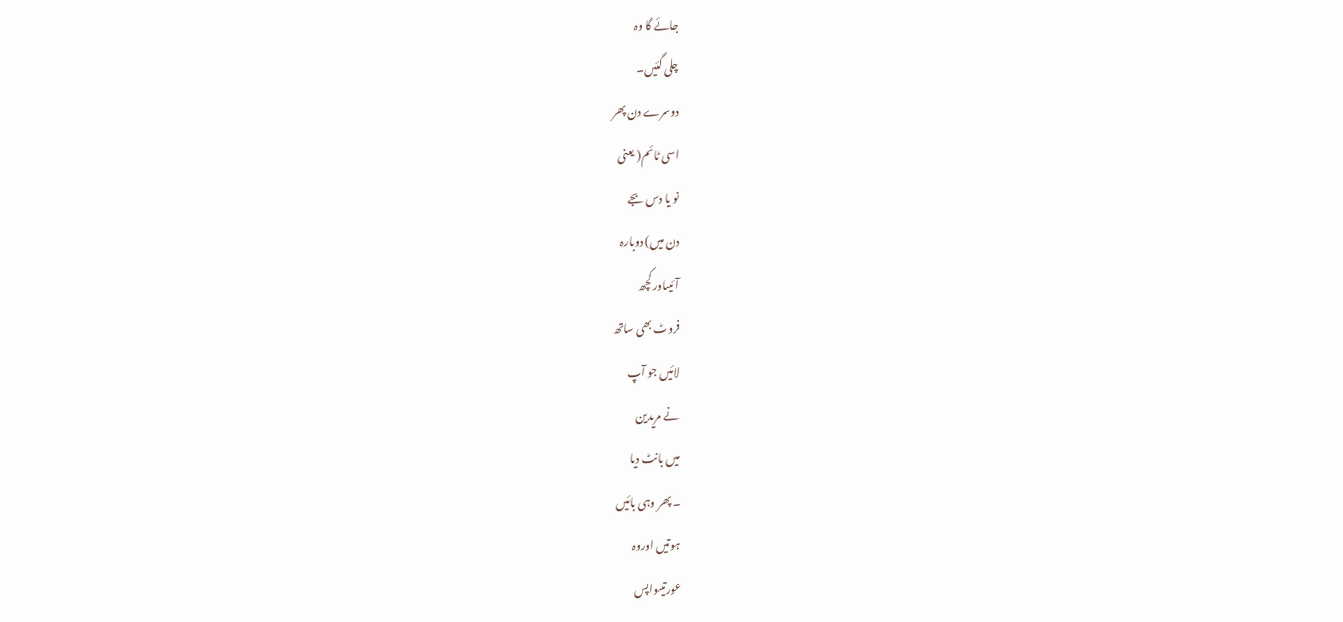جائے گا وہ
چلی گئیں۔
دوسرے دن پھر
اسی ٹائم( یعنی
نو یا دس بجے
دن میں) دوبارہ
آئیںاور کچھ
فروٹ بھی ساتھ
لائیں جو آپ
نے مریدین
میں بانٹ دیا
۔ پھر وہی بائیں
ہوتیں اوروہ
عورتیںواپس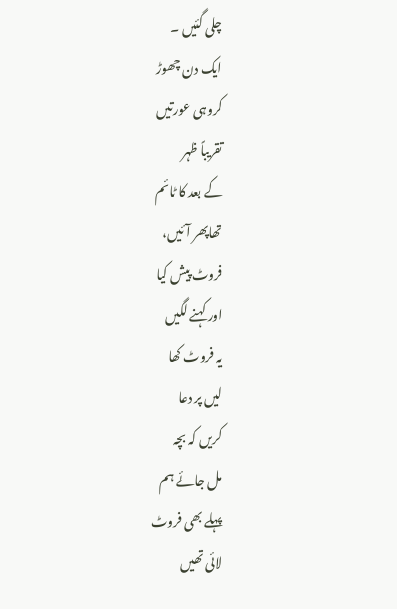چلی گئیں ۔
ایک دن چھوڑ
کروہی عورتیں
تقریباً ظہر
کے بعد کا ٹائم
تھاپھر آئیں،
فروٹ پیش کیا
اور کہنے لگیں
یہ فروٹ کھا
لیں پر دعا
کریں کہ بچہ
مل جائے ہم
پہلے بھی فروٹ
لائی تھیں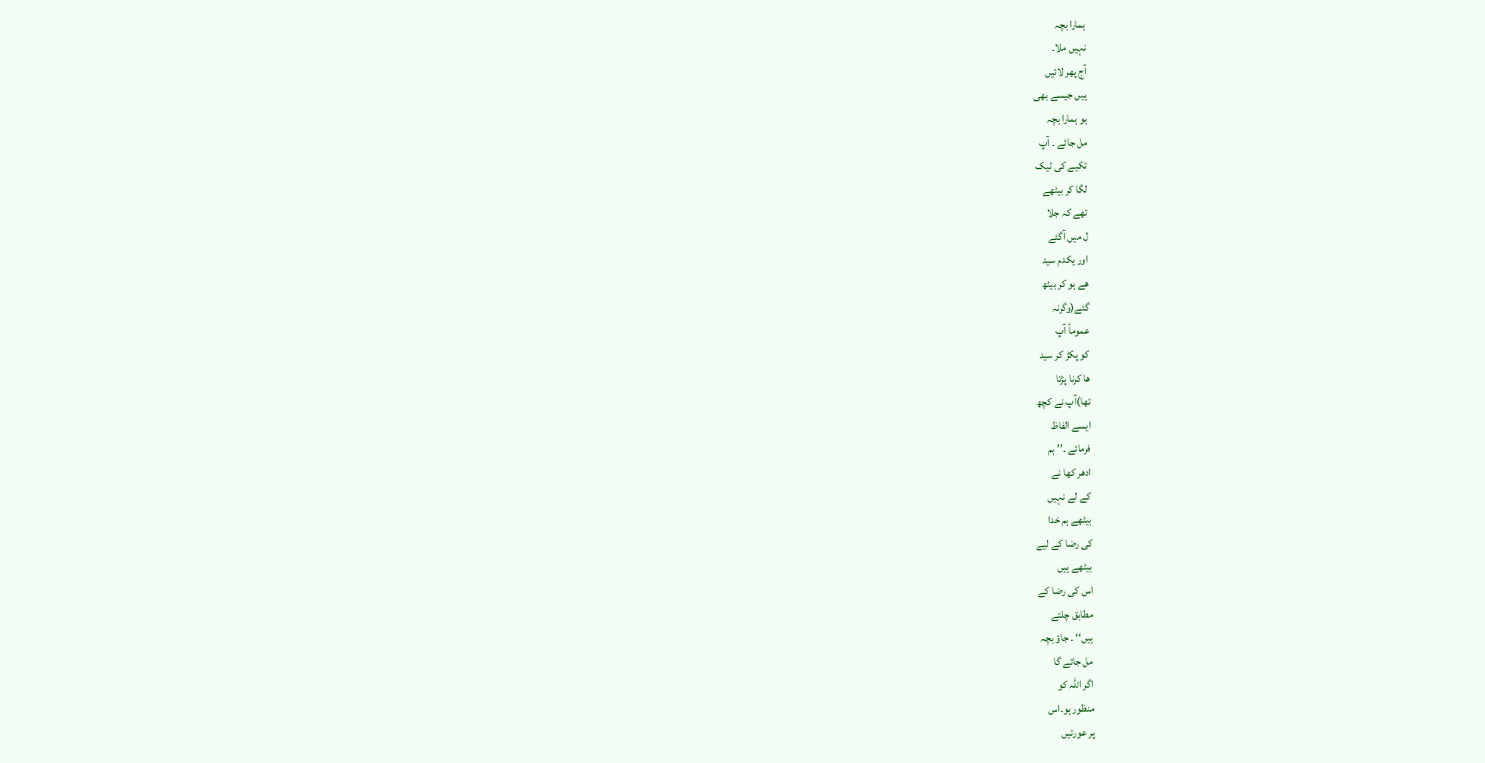ہمارا بچہ
نہیں ملا۔
آج پھر لائیں
ہیں جیسے بھی
ہو ہمارا بچہ
مل جائے ۔ آپ
تکیے کی ٹیک
لگا کر بیٹھے
تھے کہ جلا
ل میں آگئے
اور یکدم سید
ھے ہو کر بیٹھ
گئے(وگرنہ
عموماً آپ
کو پکڑ کر سید
ھا کرنا پڑتا
تھا)آپ نے کچھ
ایسے الفاظ
فرمائے ۔’’ ہم
ادھر کھا نے
کے لے نہیں
بیٹھے ہم خدا
کی رضا کے لیے
بیٹھے ہیں
اس کی رضا کے
مطابق چلتے
ہیں‘‘ ۔ جاؤ بچہ
مل جائے گا
اگر اللہ کو
منظور ہو۔اس
پر عورتیں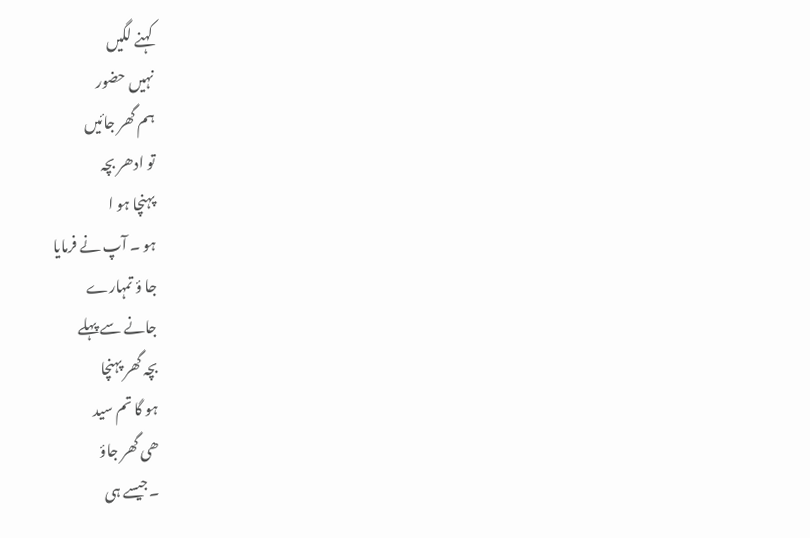کہنے لگیں
نہیں حضور
ہم گھر جائیں
تو ادھر بچہ
پہنچا ہو ا
ہو ۔ آپ نے فرمایا
جا ؤ تمہارے
جانے سے پہلے
بچہ گھر پہنچا
ہو گا تم سید
ھی گھر جاؤ
۔جیسے ہی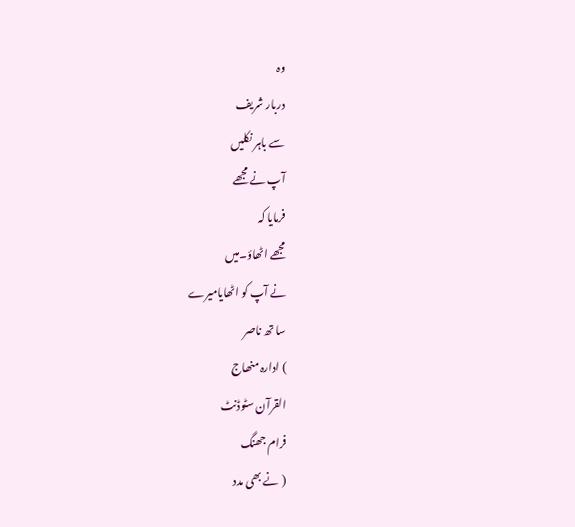وہ
دربار شریف
سے باہر نکلیں
آپ نے مجھے
فرمایا کہ
مجھے اٹھاؤ۔میں
نے آپ کو اٹھایامیرے
سا تھ ناصر
) ادارہ منھاج
القرآن سٹوڈنٹ
فرام جھنگ
( نے بھی مدد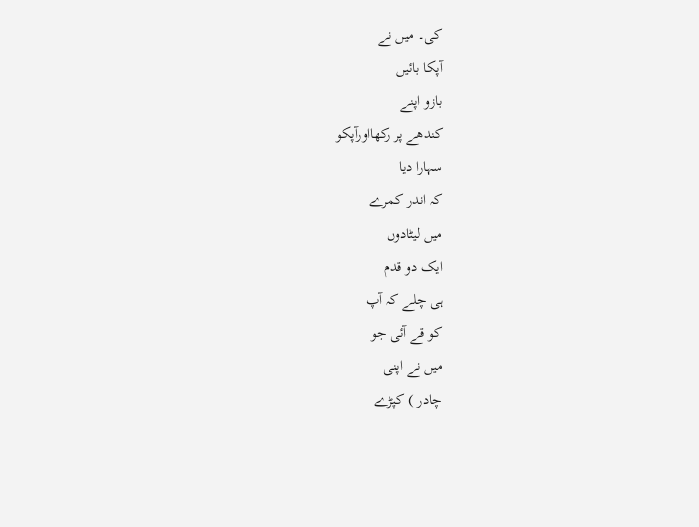کی۔ میں نے
آپکا بائیں
بازو اپنے
کندھے پر رکھااورآپکو
سہارا دیا
کہ اندر کمرے
میں لیٹادوں
ایک دو قدم
ہی چلے کہ آپ
کو قے آئی جو
میں نے اپنی
چادر ) کپڑے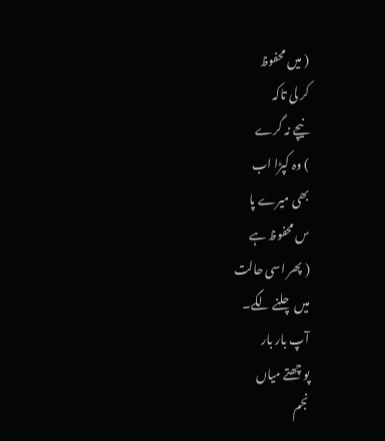( میں محفوظ
کر لی تاکہ
نیچے نہ گرے
) وہ کپڑا اب
بھی میرے پا
س محفوظ ہے
( پھر اسی حالت
میں چلنے لگے۔
آپ بار بار
پو چھتے میاں
نجم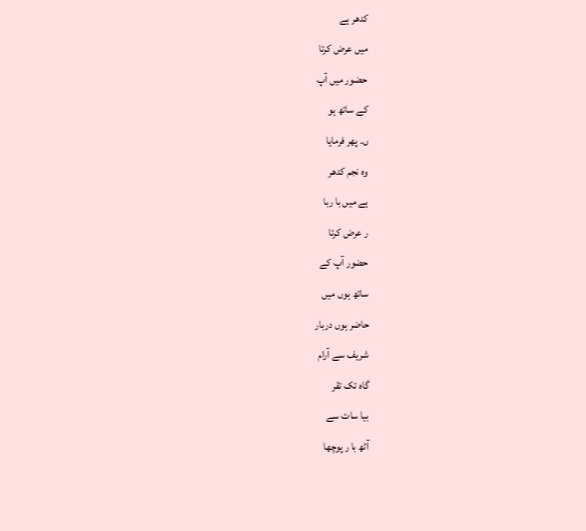کدھر ہے
میں عرض کرتا
حضور میں آپ
کے ساتھ ہو
ں۔ پھر فرمایا
وہ نجم کدھر
ہے میں با ربا
ر عرض کرتا
حضور آپ کے
ساتھ ہوں میں
حاضر ہوں دربار
شریف سے آرام
گاہ تک تقر
بیا سات سے
آٹھ با ر پوچھا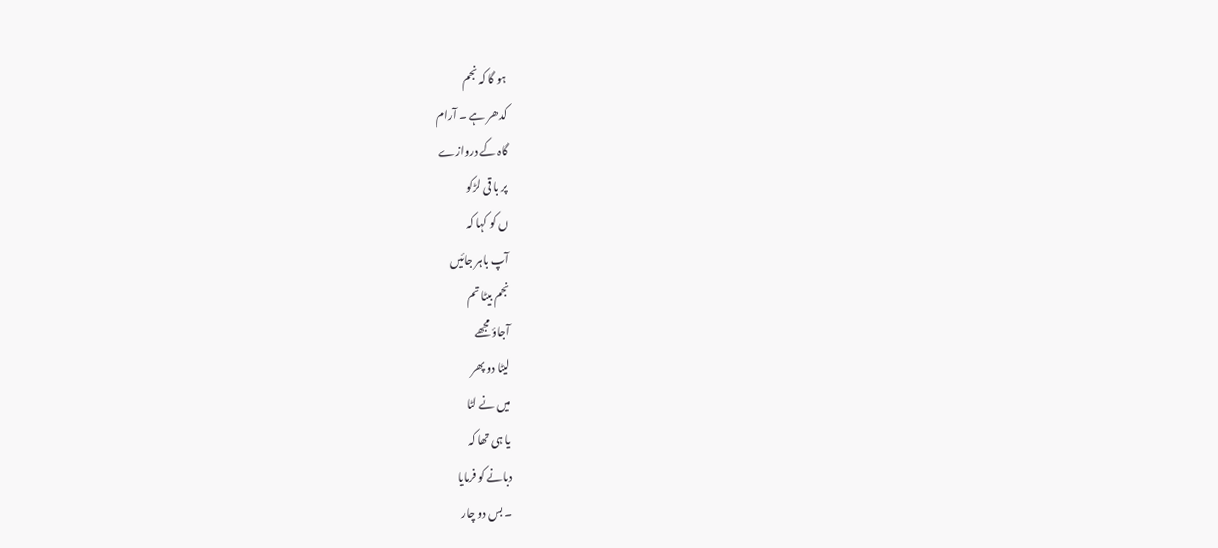ہو گا کہ نجم
کدھر ہے ۔ آرام
گاہ کے دروازے
پر با قی لڑکو
ں کو کہا کہ
آپ باہر جائیں
نجم بیٹا تم
آجاؤ مجھے
لیٹا دو پھر
میں نے لٹا
یا ہی تھا کہ
دبانے کو فرمایا
۔ بس دو چار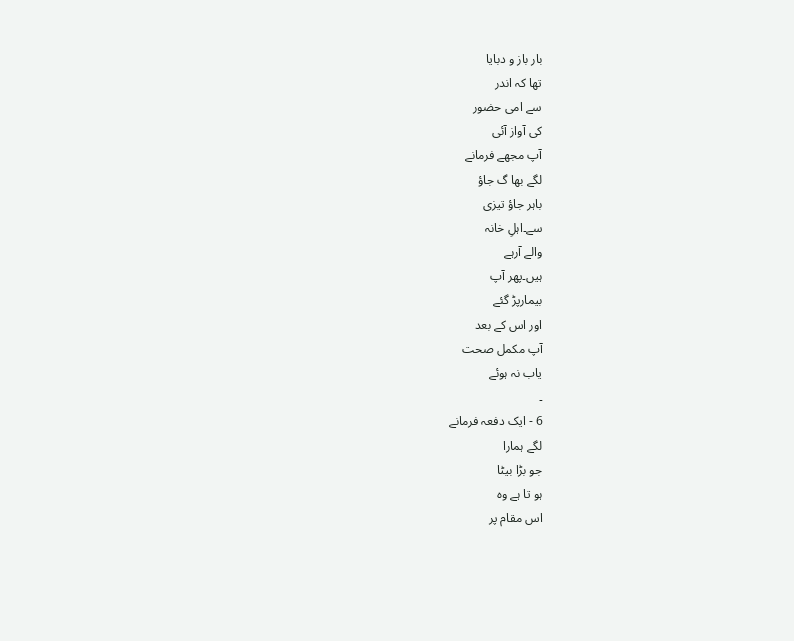بار باز و دبایا
تھا کہ اندر
سے امی حضور
کی آواز آئی
آپ مجھے فرمانے
لگے بھا گ جاؤ
باہر جاؤ تیزی
سے۔اہلِ خانہ
والے آرہے
ہیں۔پھر آپ
بیمارپڑ گئے
اور اس کے بعد
آپ مکمل صحت
یاب نہ ہوئے
۔
6 - ایک دفعہ فرمانے
لگے ہمارا
جو بڑا بیٹا
ہو تا ہے وہ
اس مقام پر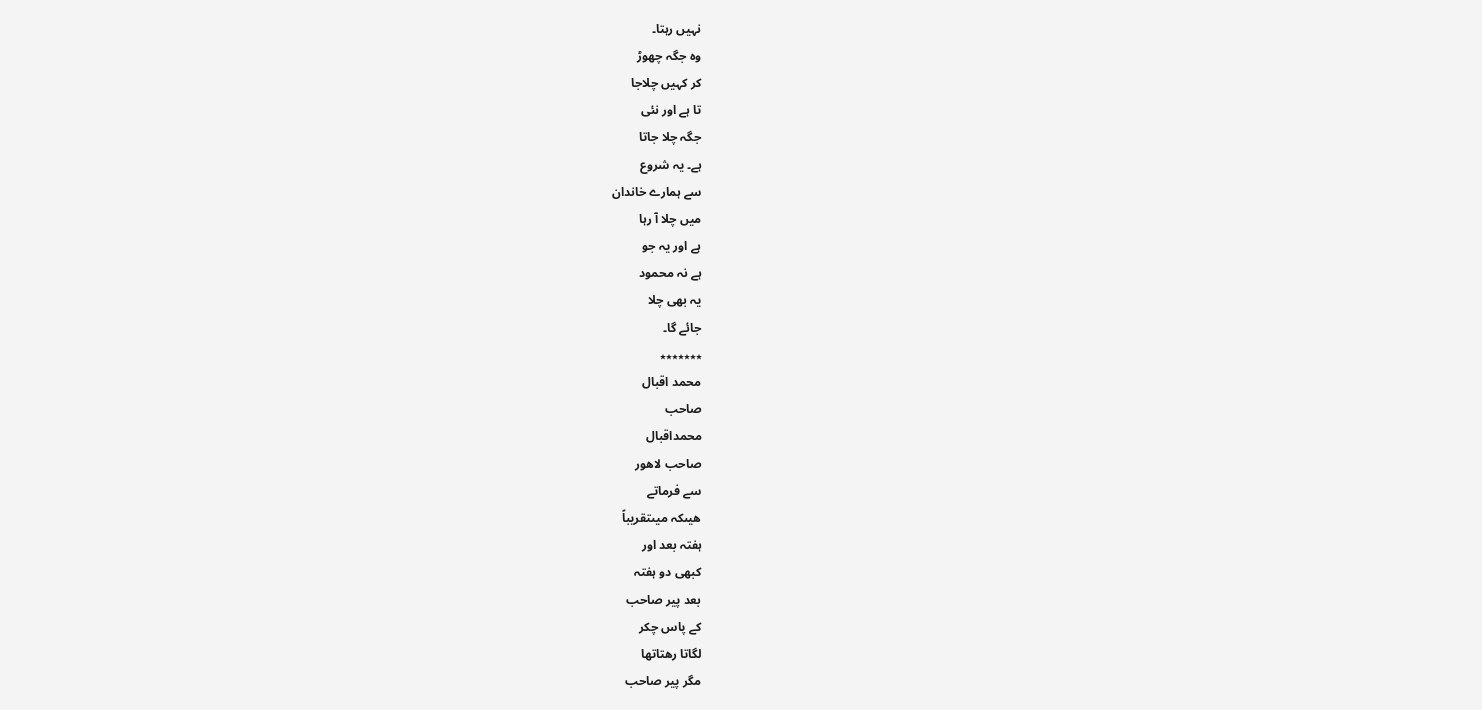نہیں رہتا۔
وہ جگہ چھوڑ
کر کہیں چلاجا
تا ہے اور نئی
جگہ چلا جاتا
ہے۔ یہ شروع
سے ہمارے خاندان
میں چلا آ رہا
ہے اور یہ جو
ہے نہ محمود
یہ بھی چلا
جائے گا۔
٭٭٭٭٭٭٭
محمد اقبال
صاحب
محمداقبال
صاحب لاھور
سے فرماتے
ھیںکہ میںتقریباً
ہفتہ بعد اور
کبھی دو ہفتہ
بعد پیر صاحب
کے پاس چکر
لگاتا رھتاتھا
مگر پیر صاحب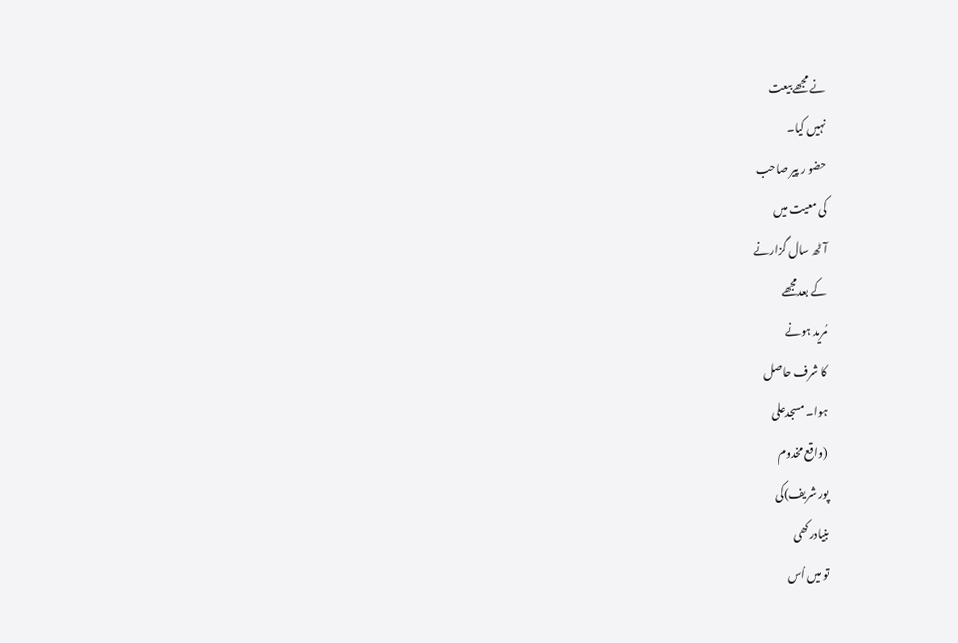نے مجھے بیعت
نہیں کیا۔
حضو ر پیر صاحب
کی معیت میں
آٹھ سال گزارنے
کے بعدمجھے
مُرید ہونے
کا شرف حاصل
ہوا۔ مسجدعلی
(واقع مخدوم
پور شریف)کی
بنیادرکھی
تو میں اُس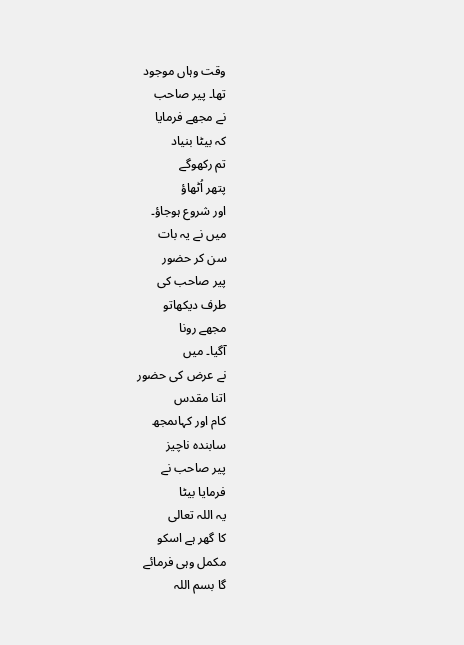وقت وہاں موجود
تھا۔ پیر صاحب
نے مجھے فرمایا
کہ بیٹا بنیاد
تم رکھوگے
پتھر اُٹھاؤ
اور شروع ہوجاؤ۔
میں نے یہ بات
سن کر حضور
پیر صاحب کی
طرف دیکھاتو
مجھے رونا
آگیا۔ میں
نے عرض کی حضور
اتنا مقدس
کام اور کہاںمجھ
سابندہ ناچیز
پیر صاحب نے
فرمایا بیٹا
یہ اللہ تعالی
کا گھر ہے اسکو
مکمل وہی فرمائے
گا بسم اللہ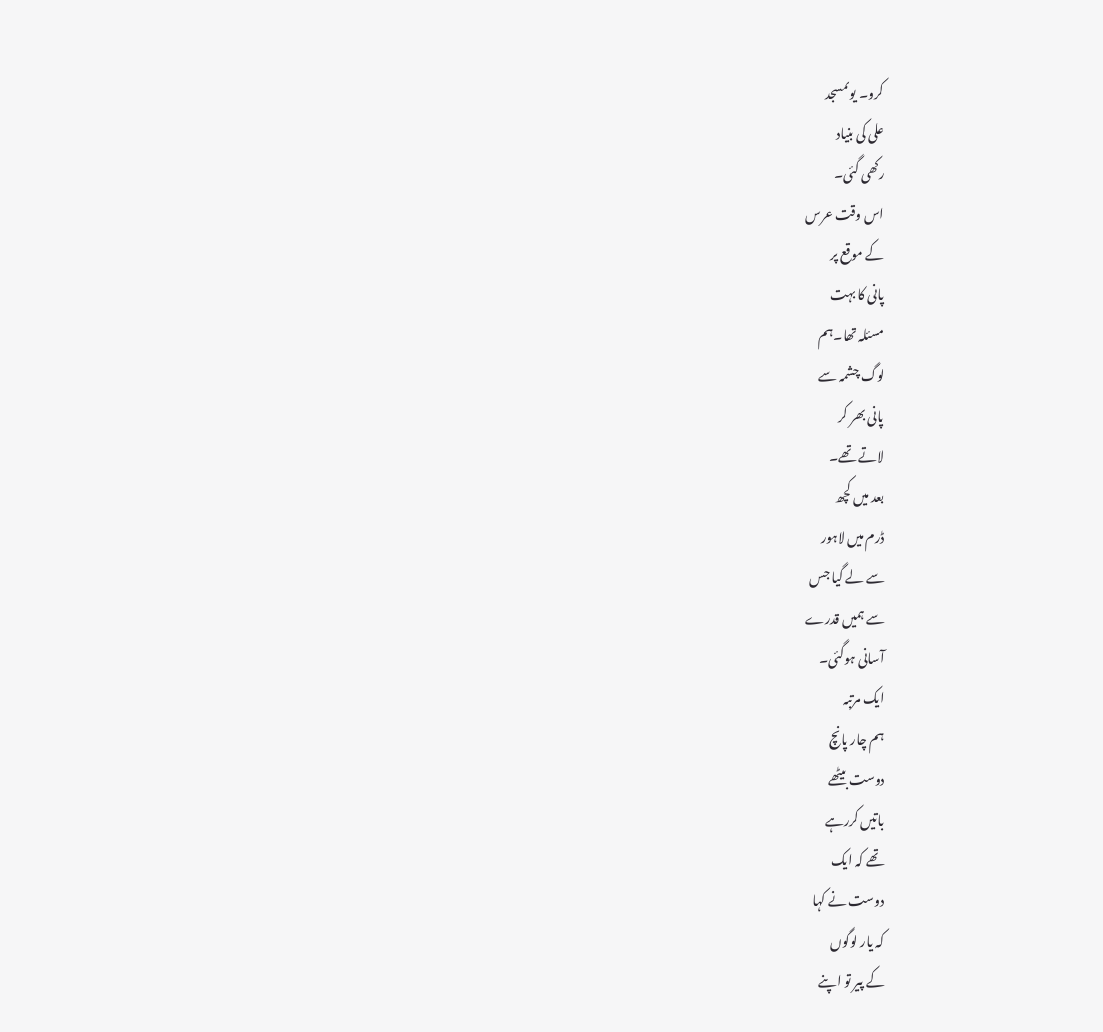کرو۔ یوںمسجد
علی کی بنیاد
رکھی گئی۔
اس وقت عرس
کے موقع پر
پانی کا بہت
مسئلہ تھا۔ہم
لوگ چشمہ سے
پانی بھر کر
لاتے تھے۔
بعد میں کچھ
ڈرم میں لاہور
سے لے گیا جس
سے ہمیں قدرے
آسانی ہوگئی۔
ایک مرتبہ
ہم چار پانچ
دوست بیٹھے
باتیں کررہے
تھے کہ ایک
دوست نے کہا
کہ یار لوگوں
کے پیر تو اپنے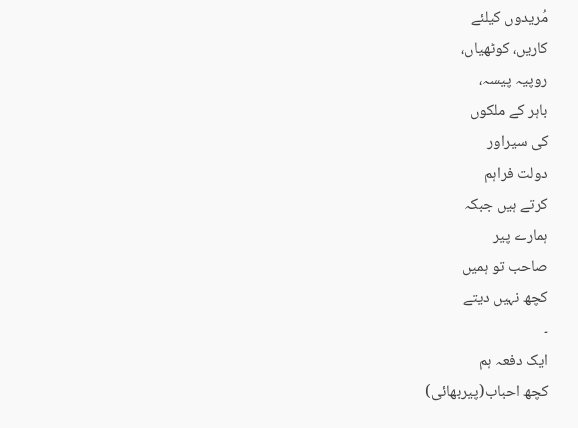مُریدوں کیلئے
کاریں، کوٹھیاں،
روپیہ پیسہ،
باہر کے ملکوں
کی سیراور
دولت فراہم
کرتے ہیں جبکہ
ہمارے پیر
صاحب تو ہمیں
کچھ نہیں دیتے
۔
ایک دفعہ ہم
کچھ احباب(پیربھائی)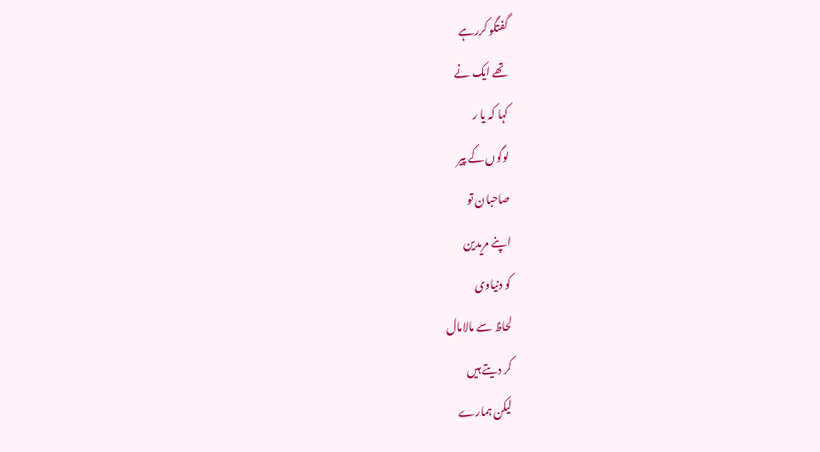گفتگو کررہے
تھے ایک نے
کہا کہ یا ر
لوگوں کے پیر
صاحبان تو
اپنے مریدین
کو دنیاوی
لحاظ سے مالامال
کر دیتے ہیں
لیکن ہمارے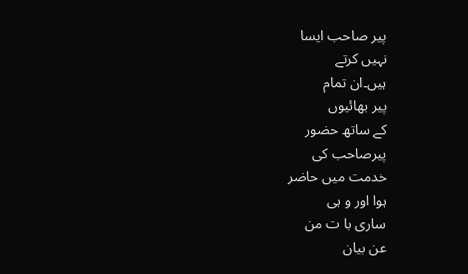پیر صاحب ایسا
نہیں کرتے
ہیں۔ان تمام
پیر بھائیوں
کے ساتھ حضور
پیرصاحب کی
خدمت میں حاضر
ہوا اور و ہی
ساری با ت من
عن بیان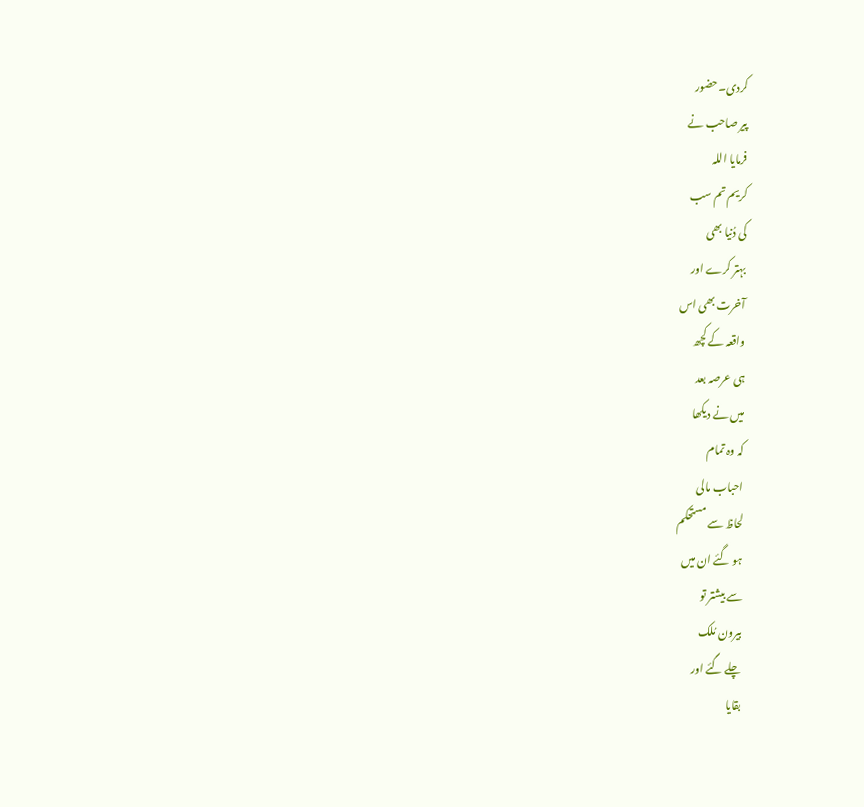کردی۔حضور
پیر صاحب نے
فرمایا اللہ
کریم تم سب
کی دُنیا بھی
بہتر کرے اور
آخرت بھی اس
واقعہ کے کچھ
ہی عرصہ بعد
میں نے دیکھا
کہ وہ تمام
احباب مالی
لحاظ سے مستحکم
ہو گئے ان میں
سے بیشتر تو
بیرون مُلک
چلے گئے اور
بقایا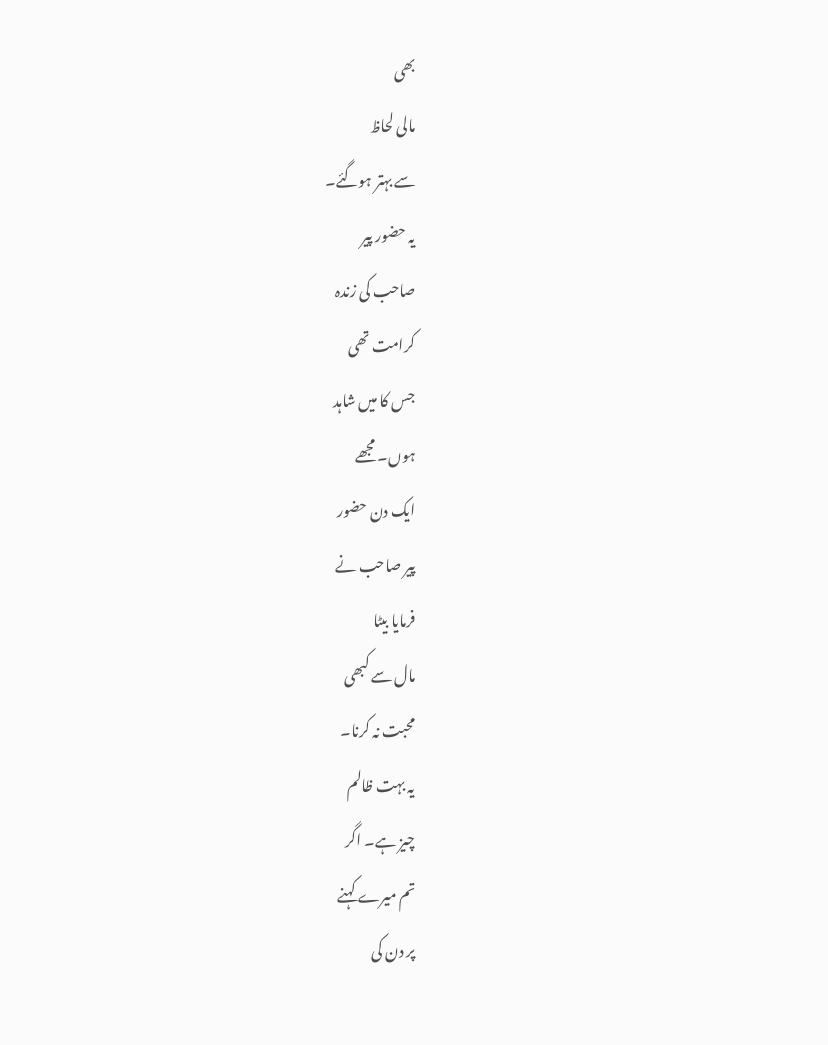بھی
مالی لحاظ
سے بہتر ہوگئے۔
یہ حضور پیر
صاحب کی زندہ
کرامت تھی
جس کا میں شاہد
ہوں۔ مجھے
ایک دن حضور
پیر صاحب نے
فرمایا بیٹا
مال سے کبھی
محبت نہ کرنا۔
یہ بہت ظالم
چیز ہے۔ اگر
تم میرے کہنے
پر دن کی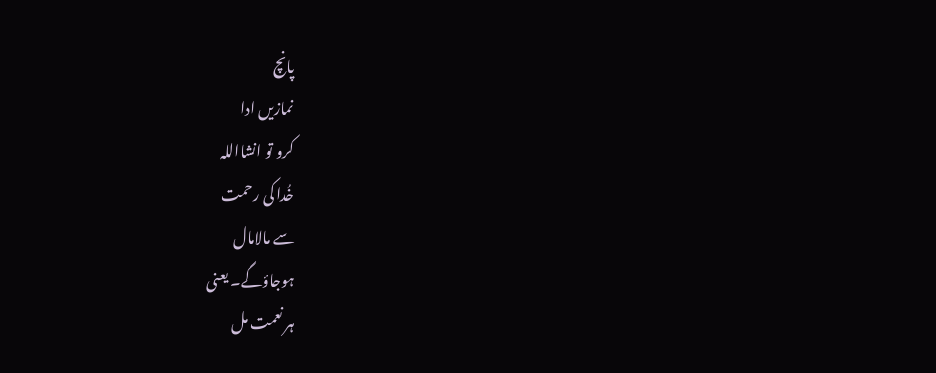پانچ
نمازیں ادا
کرو تو انشااللہ
خُدا کی رحمت
سے مالامال
ہوجاؤگے۔ یعنی
ہر نعمت مل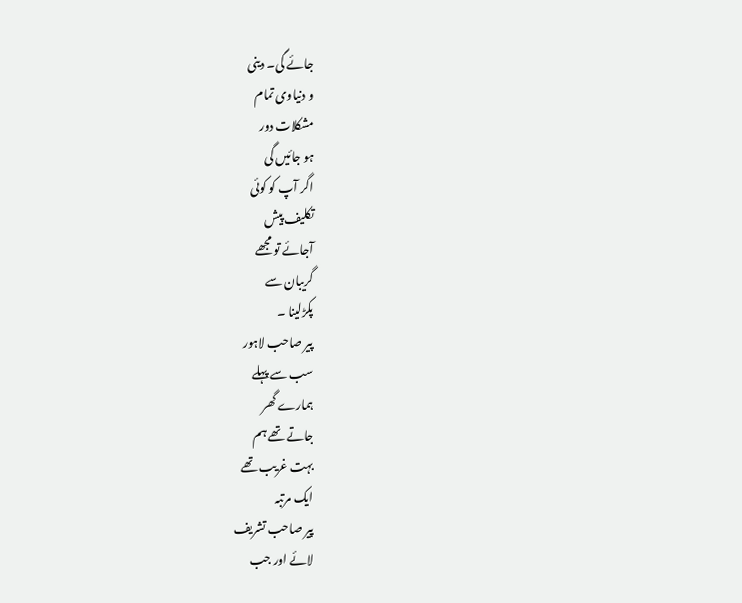جائے گی۔ دینی
و دنیاوی تمام
مشکلات دور
ہو جائیں گی
اگر آپ کو کوئی
تکلیف پیش
آجائے تو مجھے
گریبان سے
پکڑلینا ۔
پیر صاحب لاہور
سب سے پہلے
ہمارے گھر
جاتے تھے ہم
بہت غریب تھے
ایک مرتبہ
پیر صاحب تشریف
لائے اور جب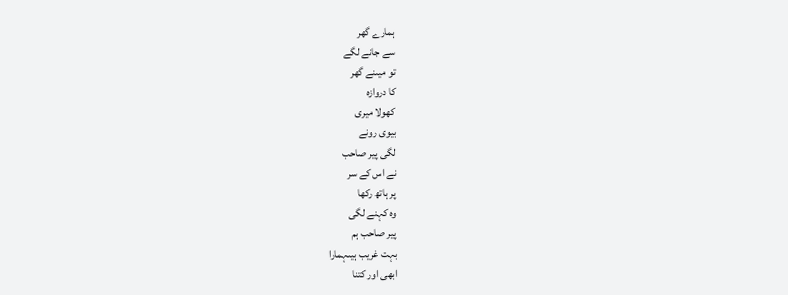ہمارے گھر
سے جانے لگے
تو میںنے گھر
کا دروازہ
کھولا میری
بیوی رونے
لگی پیر صاحب
نے اس کے سر
پر ہاتھ رکھا
وہ کہنے لگی
پیر صاحب ہم
بہت غریب ہیںہمارا
ابھی اور کتنا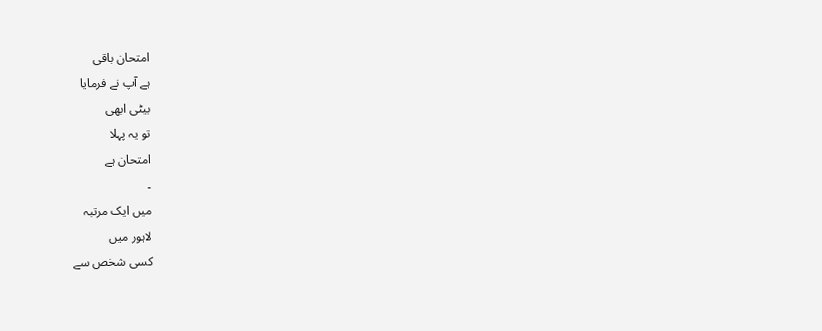امتحان باقی
ہے آپ نے فرمایا
بیٹی ابھی
تو یہ پہلا
امتحان ہے
۔
میں ایک مرتبہ
لاہور میں
کسی شخص سے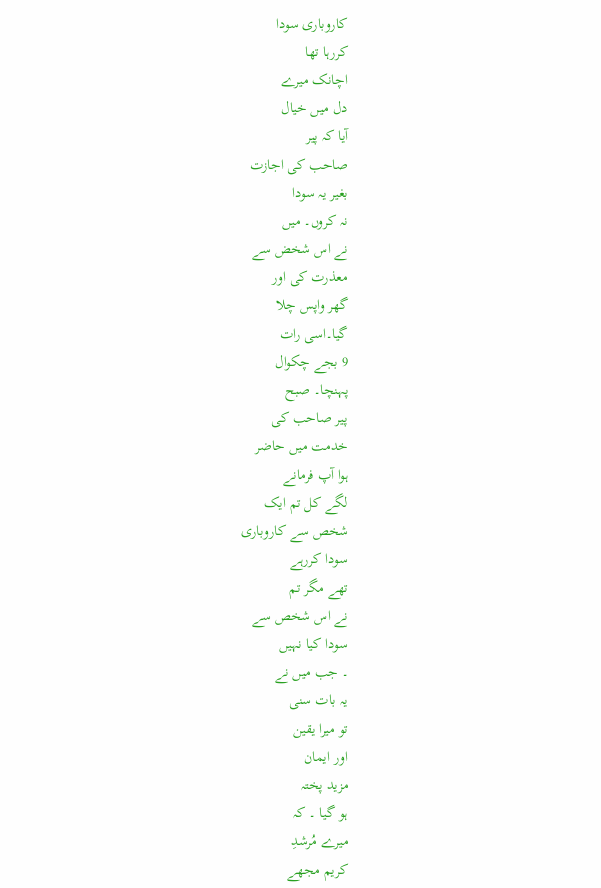کاروباری سودا
کررہا تھا
اچانک میرے
دل میں خیال
آیا کہ پیر
صاحب کی اجازت
بغیر یہ سودا
نہ کروں۔ میں
نے اس شخض سے
معذرت کی اور
گھر واپس چلا
گیا۔اسی رات
9 بجے چکوال
پہنچا۔ صبح
پیر صاحب کی
خدمت میں حاضر
ہوا آپ فرمانے
لگے کل تم ایک
شخص سے کاروباری
سودا کررہے
تھے مگر تم
نے اس شخص سے
سودا کیا نہیں
۔ جب میں نے
یہ بات سنی
تو میرا یقین
اور ایمان
مزید پختہ
ہو گیا ۔ کہ
میرے مُرشدِ
کریم مجھے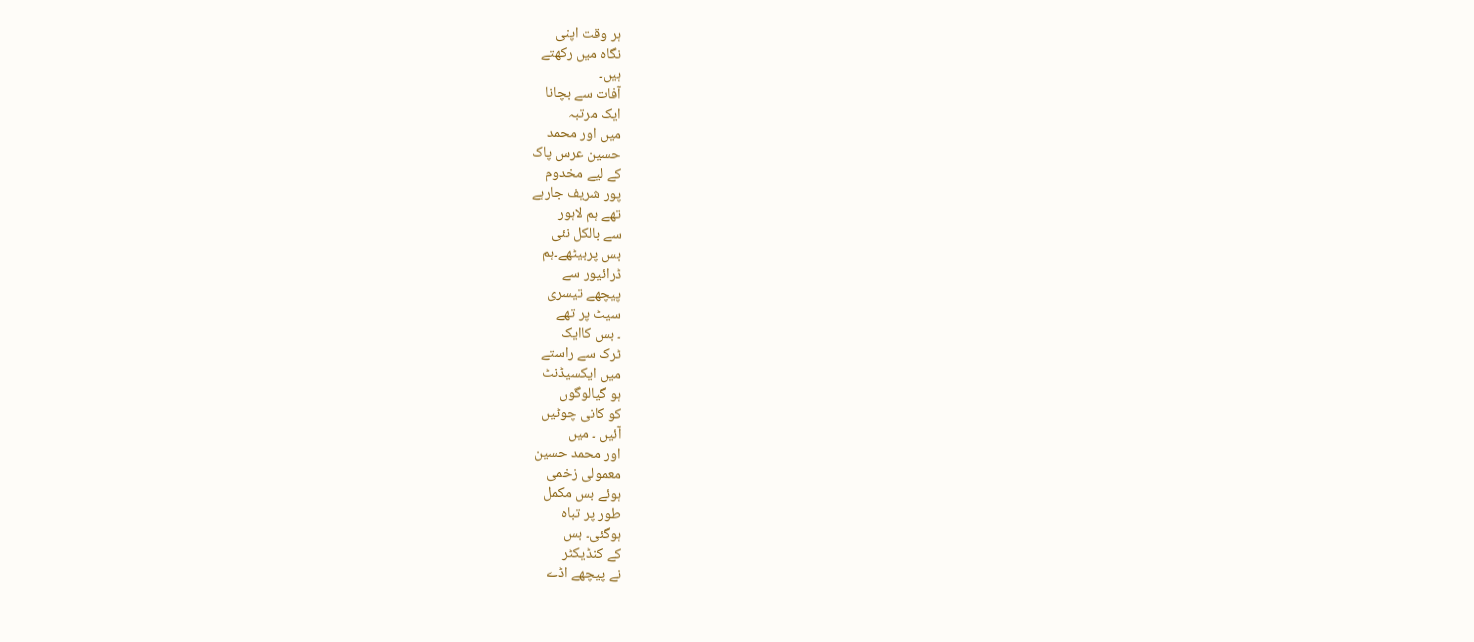ہر وقت اپنی
نگاہ میں رکھتے
ہیں۔
آفات سے بچانا
ایک مرتبہ
میں اور محمد
حسین عرس پاک
کے لیے مخدوم
پور شریف جارہے
تھے ہم لاہور
سے بالکل نئی
بس پربیٹھے۔ہم
ڈرائیور سے
پیچھے تیسری
سیٹ پر تھے
۔ بس کاایک
ٹرک سے راستے
میں ایکسیڈنٹ
ہو گیالوگوں
کو کانی چوٹیں
آئیں ۔ میں
اور محمد حسین
معمولی زخمی
ہوئے بس مکمل
طور پر تباہ
ہوگئی۔ بس
کے کنڈیکٹر
نے پیچھے اڈے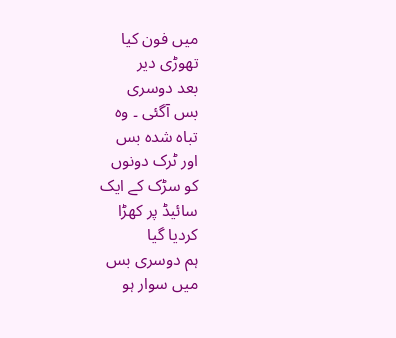میں فون کیا
تھوڑی دیر
بعد دوسری
بس آگئی ۔ وہ
تباہ شدہ بس
اور ٹرک دونوں
کو سڑک کے ایک
سائیڈ پر کھڑا
کردیا گیا
ہم دوسری بس
میں سوار ہو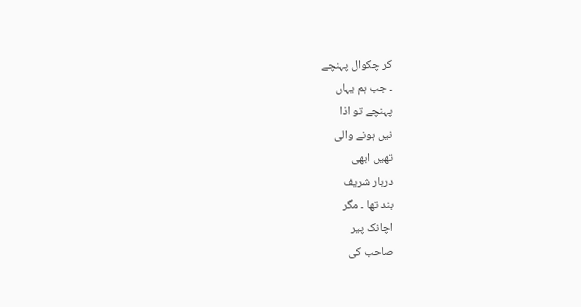کر چکوال پہنچے
۔ جب ہم یہاں
پہنچے تو اذا
نیں ہونے والی
تھیں ابھی
دربار شریف
بند تھا ۔ مگر
اچانک پیر
صاحب کی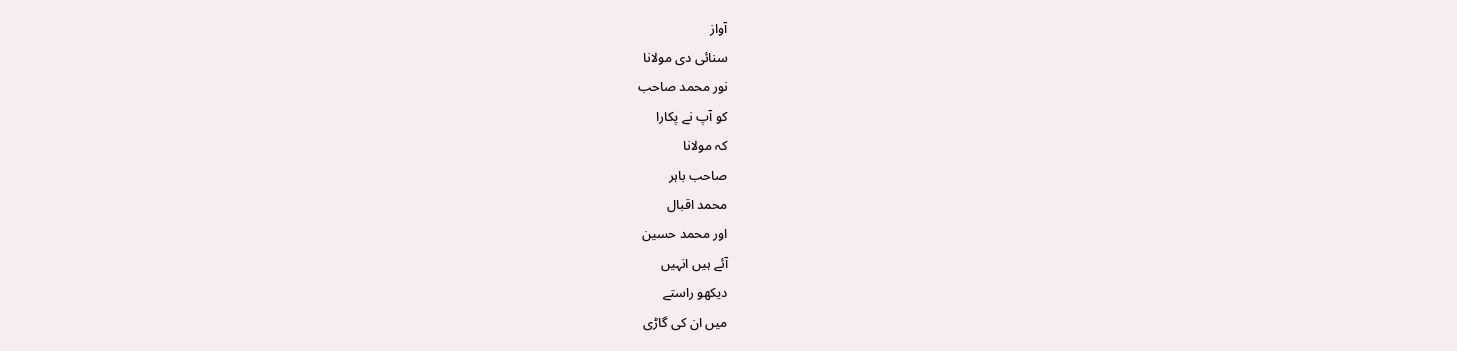آواز
سنائی دی مولانا
نور محمد صاحب
کو آپ نے پکارا
کہ مولانا
صاحب باہر
محمد اقبال
اور محمد حسین
آئے ہیں انہیں
دیکھو راستے
میں ان کی گاڑی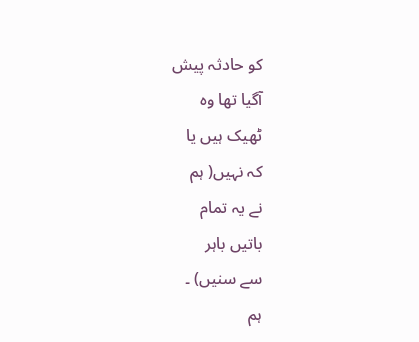کو حادثہ پیش
آگیا تھا وہ
ٹھیک ہیں یا
کہ نہیں( ہم
نے یہ تمام
باتیں باہر
سے سنیں) ۔
ہم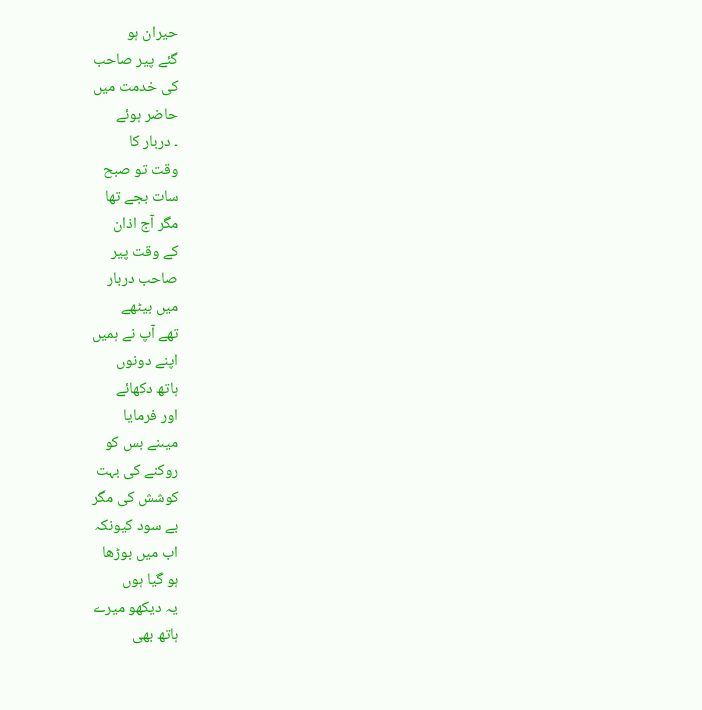حیران ہو
گئے پیر صاحب
کی خدمت میں
حاضر ہوئے
۔ دربار کا
وقت تو صبح
سات بجے تھا
مگر آج اذان
کے وقت پیر
صاحب دربار
میں بیٹھے
تھے آپ نے ہمیں
اپنے دونوں
ہاتھ دکھائے
اور فرمایا
میںنے بس کو
روکنے کی بہت
کوشش کی مگر
بے سود کیونکہ
اب میں بوڑھا
ہو گیا ہوں
یہ دیکھو میرے
ہاتھ بھی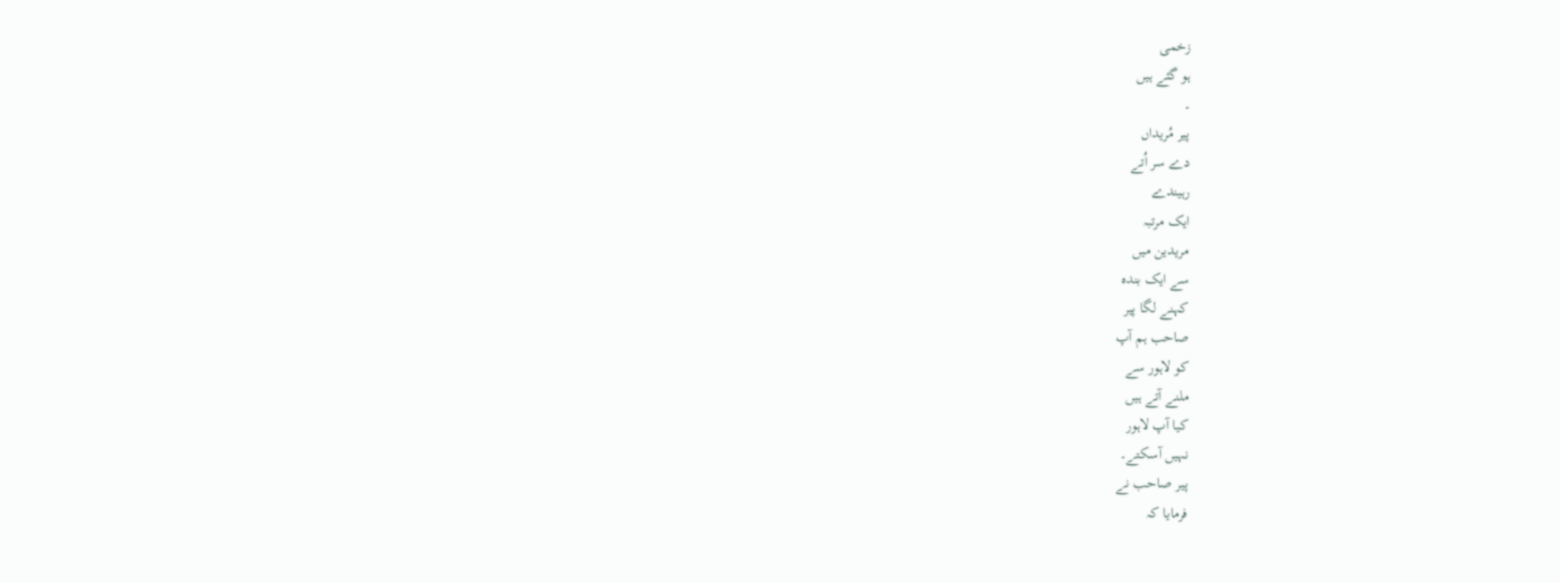زخمی
ہو گئے ہیں
۔
پیر مُریداں
دے سر اُتے
رہیندے
ایک مرتبہ
مریدین میں
سے ایک بندہ
کہنے لگا پیر
صاحب ہم آپ
کو لاہور سے
ملنے آتے ہیں
کیا آپ لاہور
نہیں آسکتے۔
پیر صاحب نے
فرمایا کہ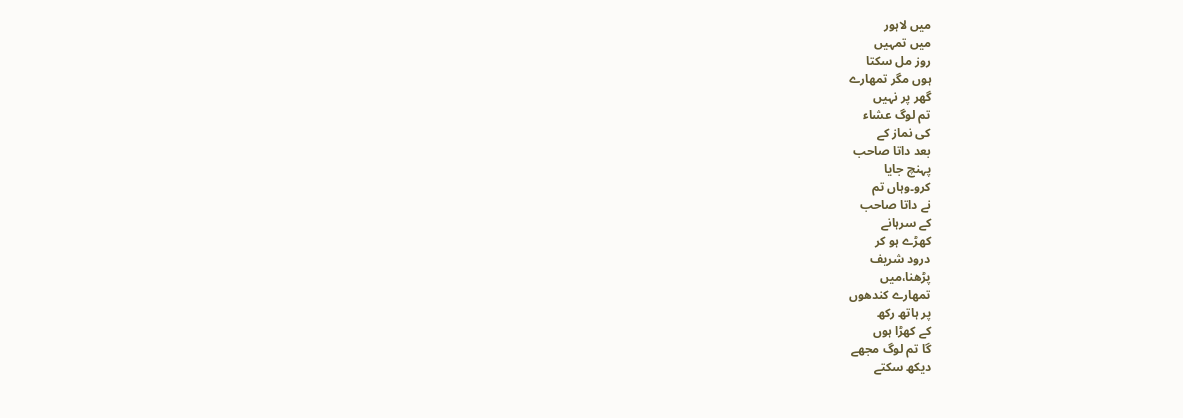میں لاہور
میں تمہیں
روز مل سکتا
ہوں مگر تمھارے
گھر پر نہیں
تم لوگ عشاء
کی نماز کے
بعد داتا صاحب
پہنچ جایا
کرو۔وہاں تم
نے داتا صاحب
کے سرہانے
کھڑے ہو کر
درود شریف
پڑھنا،میں
تمھارے کندھوں
پر ہاتھ رکھ
کے کھڑا ہوں
گا تم لوگ مجھے
دیکھ سکتے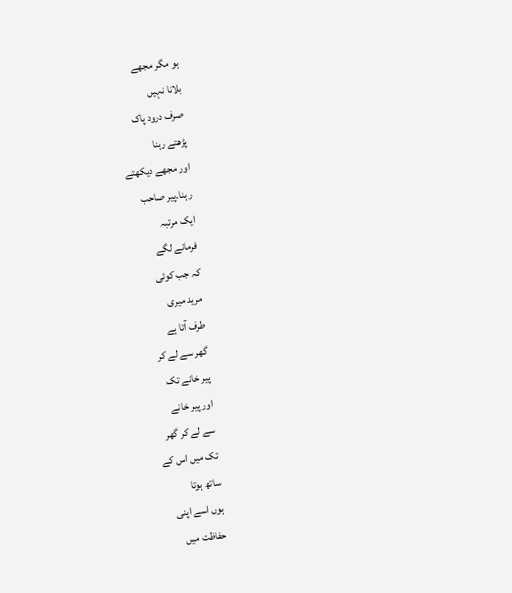ہو مگر مجھے
بلانا نہیں
صرف درود پاک
پڑھتے رہنا
اور مجھے دیکھتے
رہنا۔پیر صاحب
ایک مرتبہ
فرمانے لگے
کہ جب کوئی
مرید میری
طرف آتا ہے
گھر سے لے کر
پیر خانے تک
اور پیر خانے
سے لے کر گھر
تک میں اس کے
ساتھ ہوتا
ہوں اسے اپنی
حفاظت میں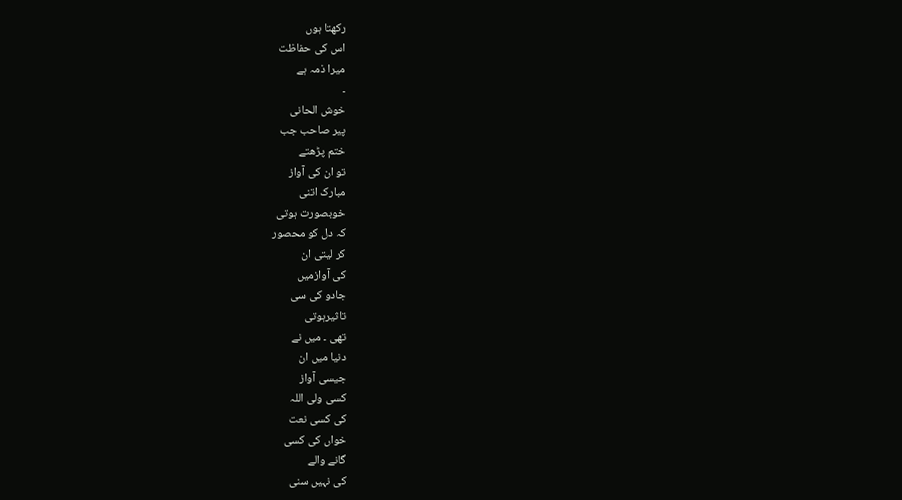رکھتا ہوں
اس کی حفاظت
میرا ذمہ ہے
۔
خوش الحانی
پیر صاحب جب
ختم پڑھتے
تو ان کی آواز
مبارک اتنی
خوبصورت ہوتی
کہ دل کو محصور
کر لیتی ان
کی آوازمیں
جادو کی سی
تاثیرہوتی
تھی ۔ میں نے
دنیا میں ان
جیسی آواز
کسی ولی اللہ
کی کسی نعت
خواں کی کسی
گانے والے
کی نہیں سنی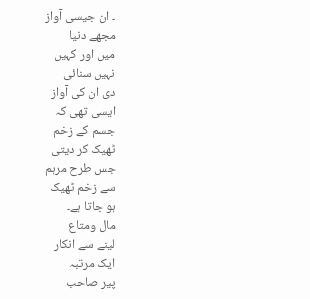۔ ان جیسی آواز
مجھے دنیا
میں اور کہیں
نہیں سنائی
دی ان کی آواز
ایسی تھی کہ
جسم کے زخم
ٹھیک کر دیتی
جس طرح مرہم
سے زخم ٹھیک
ہو جاتا ہے۔
مال ومتاع
لینے سے انکار
ایک مرتبہ
پیر صاحب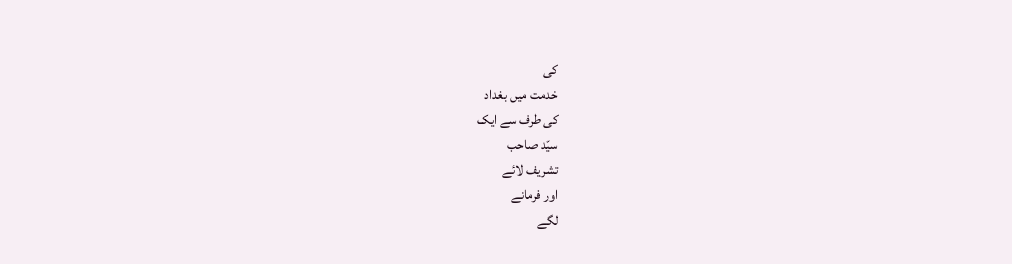کی
خدمت میں بغداد
کی طرف سے ایک
سیّد صاحب
تشریف لائے
اور فرمانے
لگے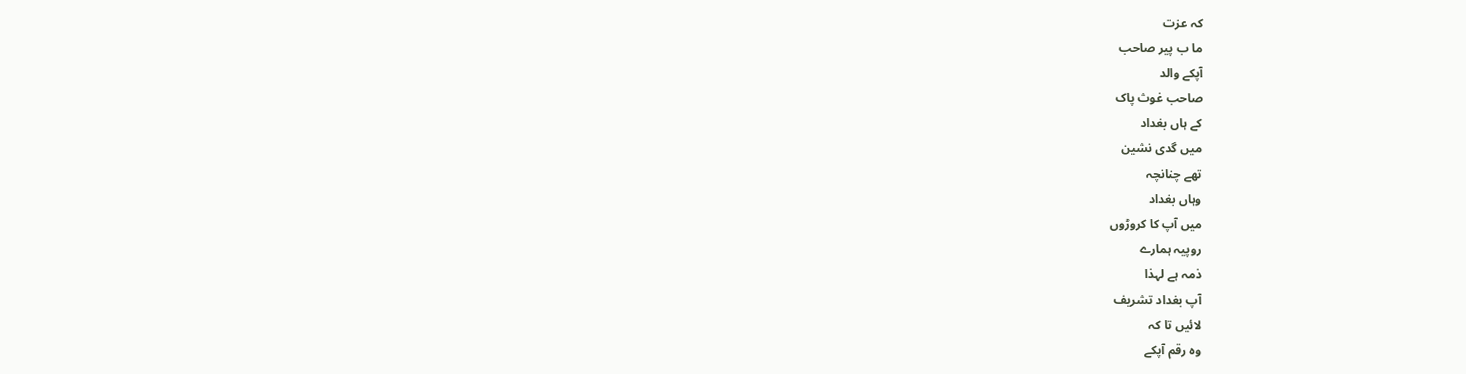کہ عزت
ما ب پیر صاحب
آپکے والد
صاحب غوث پاک
کے ہاں بغداد
میں گدی نشین
تھے چنانچہ
وہاں بغداد
میں آپ کا کروڑوں
روپیہ ہمارے
ذمہ ہے لہذا
آپ بغداد تشریف
لائیں تا کہ
وہ رقم آپکے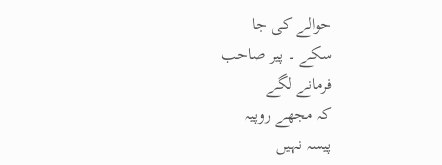حوالے کی جا
سکے ۔ پیر صاحب
فرمانے لگے
کہ مجھے روپیہ
پیسہ نہیں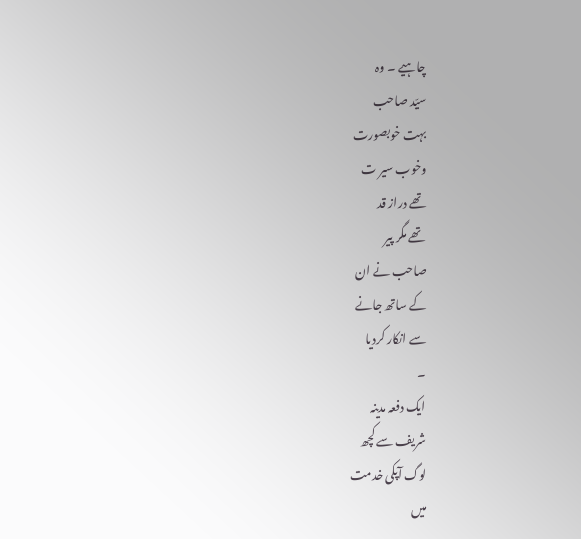چاہیے ۔ وہ
سیّد صاحب
بہت خوبصورت
وخوب سیر ت
تھے دراز قد
تھے مگر پیر
صاحب نے ان
کے ساتھ جانے
سے انکار کردیا
۔
ایک دفعہ مدینہ
شریف سے کچھ
لوگ آپکی خدمت
میں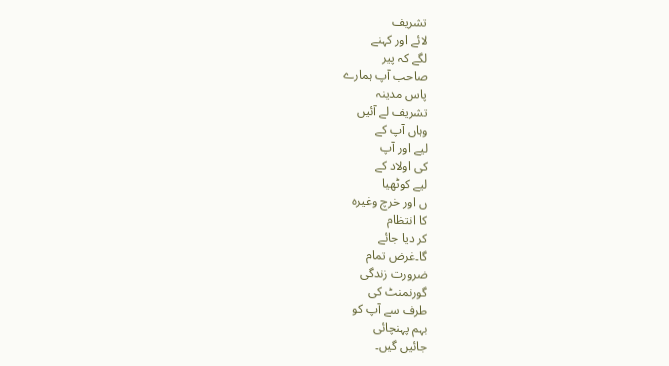تشریف
لائے اور کہنے
لگے کہ پیر
صاحب آپ ہمارے
پاس مدینہ
تشریف لے آئیں
وہاں آپ کے
لیے اور آپ
کی اولاد کے
لیے کوٹھیا
ں اور خرچ وغیرہ
کا انتظام
کر دیا جائے
گا۔غرض تمام
ضرورت زندگی
گورنمنٹ کی
طرف سے آپ کو
بہم پہنچائی
جائیں گیں۔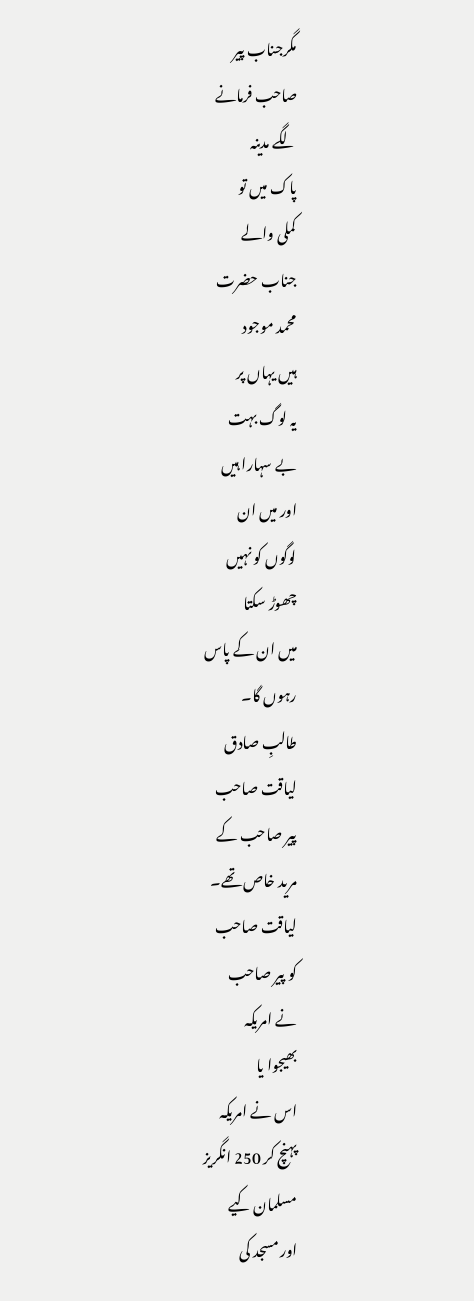مگرجناب پیر
صاحب فرمانے
لگے مدینہ
پاک میں تو
کملی والے
جناب حضرت
محمد موجود
ہیں یہاں پر
یہ لوگ بہت
بے سہارا ہیں
اور میں ان
لوگوں کو نہیں
چھوڑ سکتا
میں ان کے پاس
رہوں گا۔
طالبِ صادق
لیاقت صاحب
پیر صاحب کے
مرید خاص تھے۔
لیاقت صاحب
کو پیر صاحب
نے امریکہ
بھیجوا یا
اس نے امریکہ
پہنچ کر 250 انگریز
مسلمان کیے
اور مسجد کی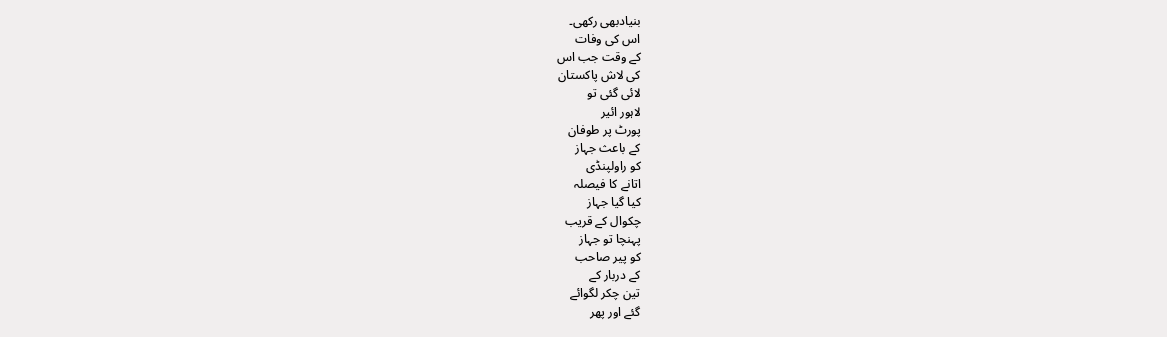بنیادبھی رکھی۔
اس کی وفات
کے وقت جب اس
کی لاش پاکستان
لائی گئی تو
لاہور ائیر
پورٹ پر طوفان
کے باعث جہاز
کو راولپنڈی
اتانے کا فیصلہ
کیا گیا جہاز
چکوال کے قریب
پہنچا تو جہاز
کو پیر صاحب
کے دربار کے
تین چکر لگوائے
گئے اور پھر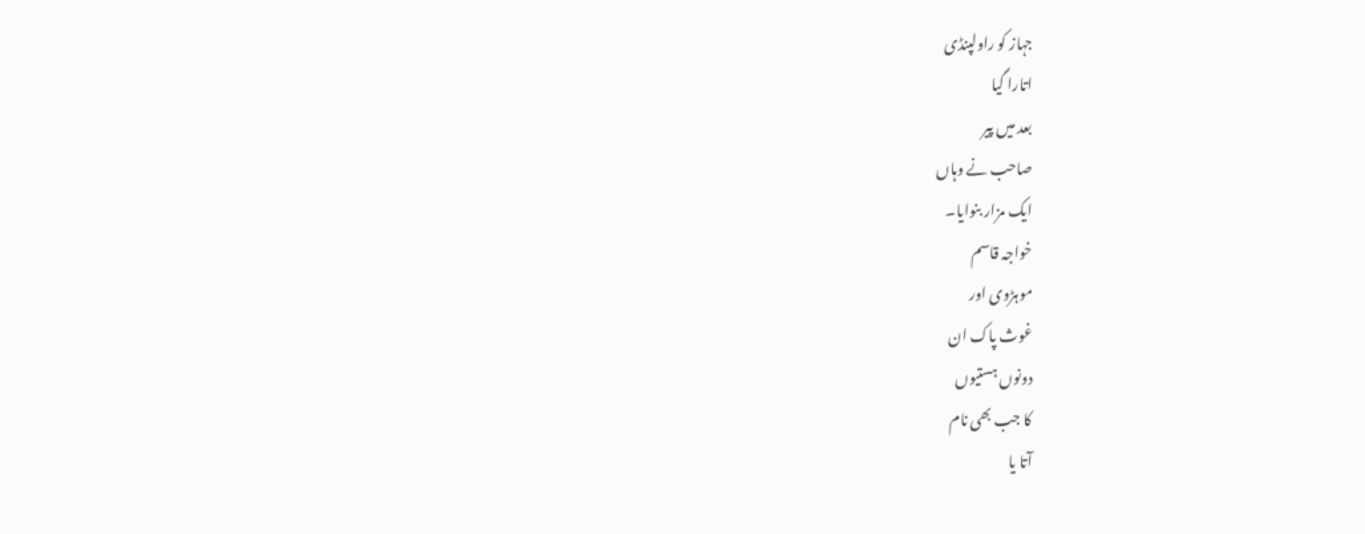جہاز کو راولپنڈی
اتارا گیا
بعد میں پیر
صاحب نے وہاں
ایک مزار بنوایا۔
خواجہ قاسم
موہڑوی اور
غوث پاک ان
دونوں ہستیوں
کا جب بھی نام
آتا یا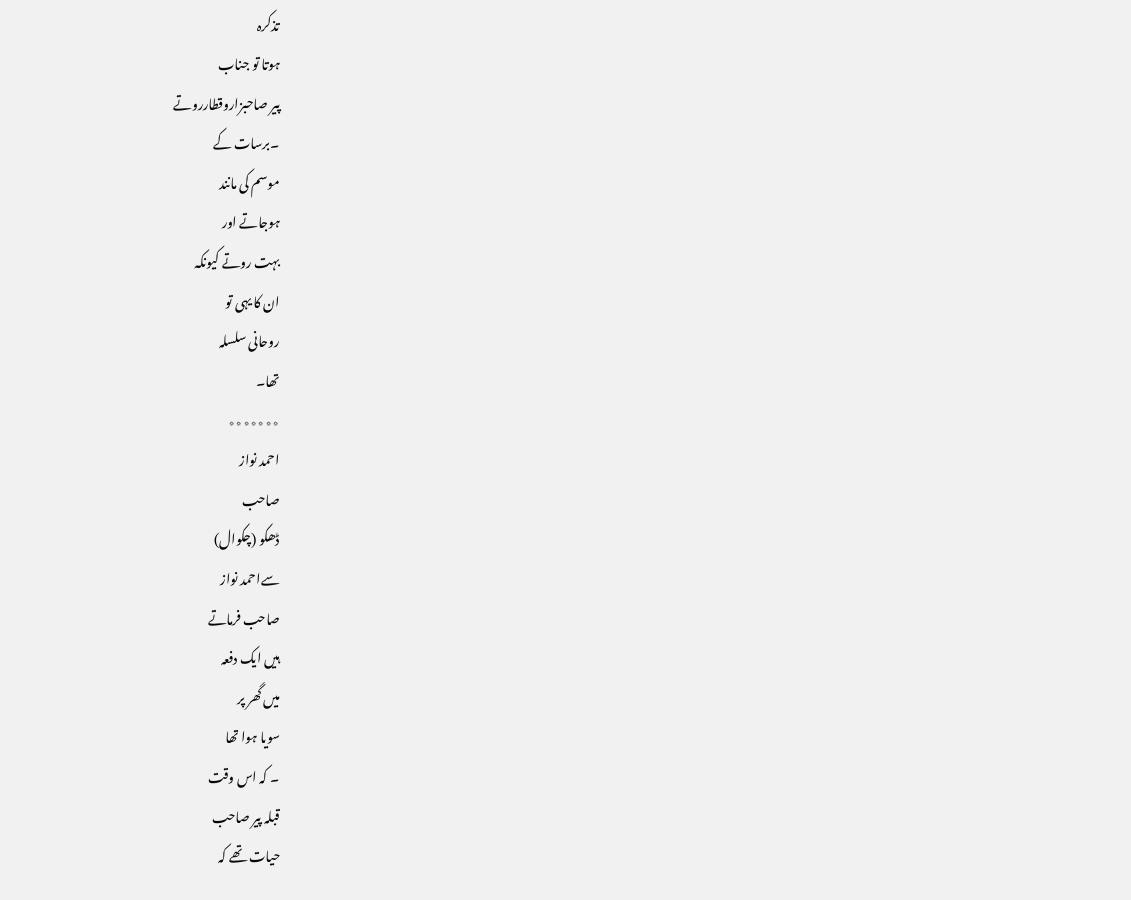تذکرہ
ہوتا تو جناب
پیر صاحبزاروقطارروتے
۔برسات کے
موسم کی مانند
ہوجاتے اور
بہت روتے کیونکہ
ان کا یہی تو
روحانی سلسلہ
تھا۔
٭٭٭٭٭٭٭
احمد نواز
صاحب
ڈھکو (چکوال)
سےاحمد نواز
صاحب فرماتے
ہیں ایک دفعہ
میں گھر پر
سویا ہوا تھا
۔ کہ اس وقت
قبلہ پیر صاحب
حیات تھے کہ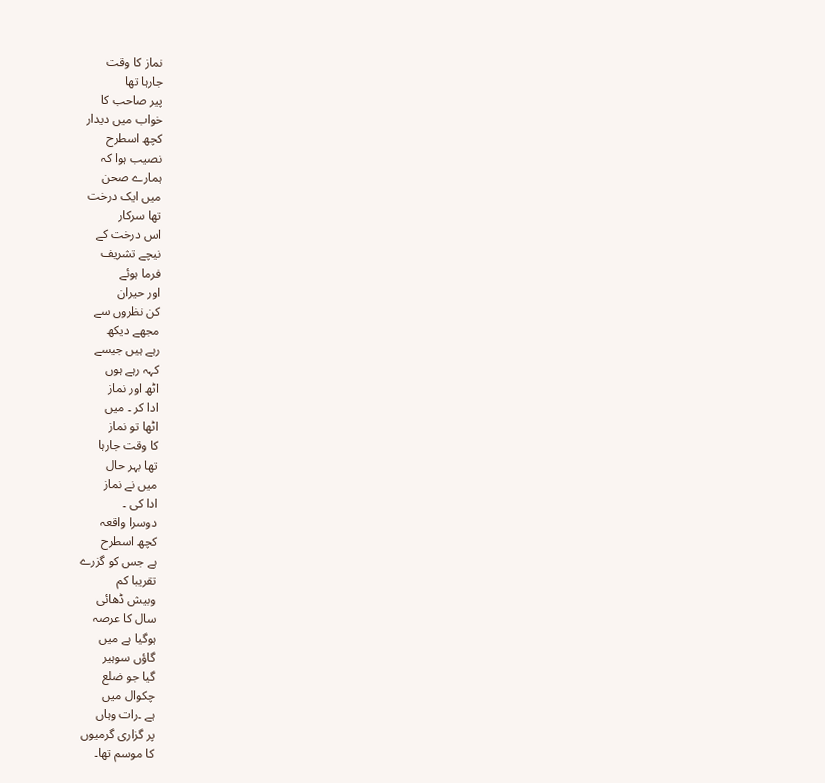نماز کا وقت
جارہا تھا
پیر صاحب کا
خواب میں دیدار
کچھ اسطرح
نصیب ہوا کہ
ہمارے صحن
میں ایک درخت
تھا سرکار
اس درخت کے
نیچے تشریف
فرما ہوئے
اور حیران
کن نظروں سے
مجھے دیکھ
رہے ہیں جیسے
کہہ رہے ہوں
اٹھ اور نماز
ادا کر ۔ میں
اٹھا تو نماز
کا وقت جارہا
تھا بہر حال
میں نے نماز
ادا کی ۔
دوسرا واقعہ
کچھ اسطرح
ہے جس کو گزرے
تقریبا کم
وبیش ڈھائی
سال کا عرصہ
ہوگیا ہے میں
گاؤں سوہیر
گیا جو ضلع
چکوال میں
ہے ۔رات وہاں
پر گزاری گرمیوں
کا موسم تھا۔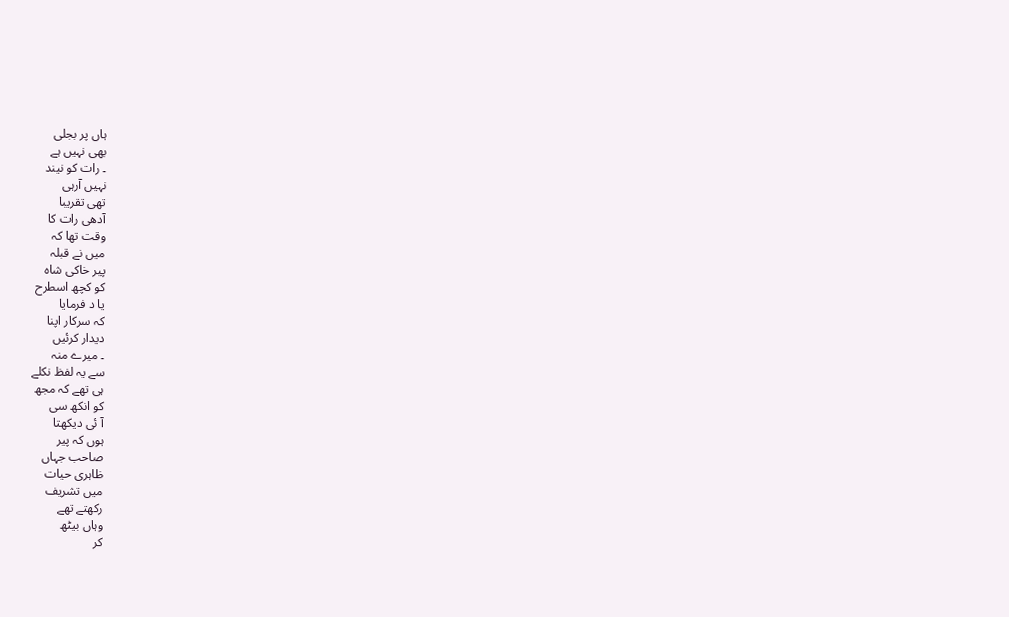ہاں پر بجلی
بھی نہیں ہے
۔ رات کو نیند
نہیں آرہی
تھی تقریبا
آدھی رات کا
وقت تھا کہ
میں نے قبلہ
پیر خاکی شاہ
کو کچھ اسطرح
یا د فرمایا
کہ سرکار اپنا
دیدار کرئیں
۔ میرے منہ
سے یہ لفظ نکلے
ہی تھے کہ مجھ
کو انکھ سی
آ ئی دیکھتا
ہوں کہ پیر
صاحب جہاں
ظاہری حیات
میں تشریف
رکھتے تھے
وہاں بیٹھ
کر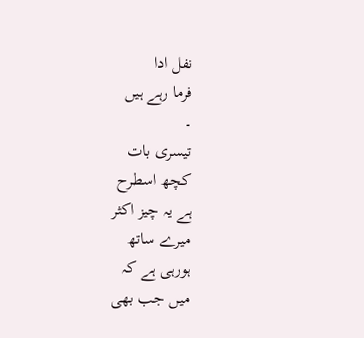نفل ادا
فرما رہے ہیں
۔
تیسری بات
کچھ اسطرح
ہے یہ چیز اکثر
میرے ساتھ
ہورہی ہے کہ
میں جب بھی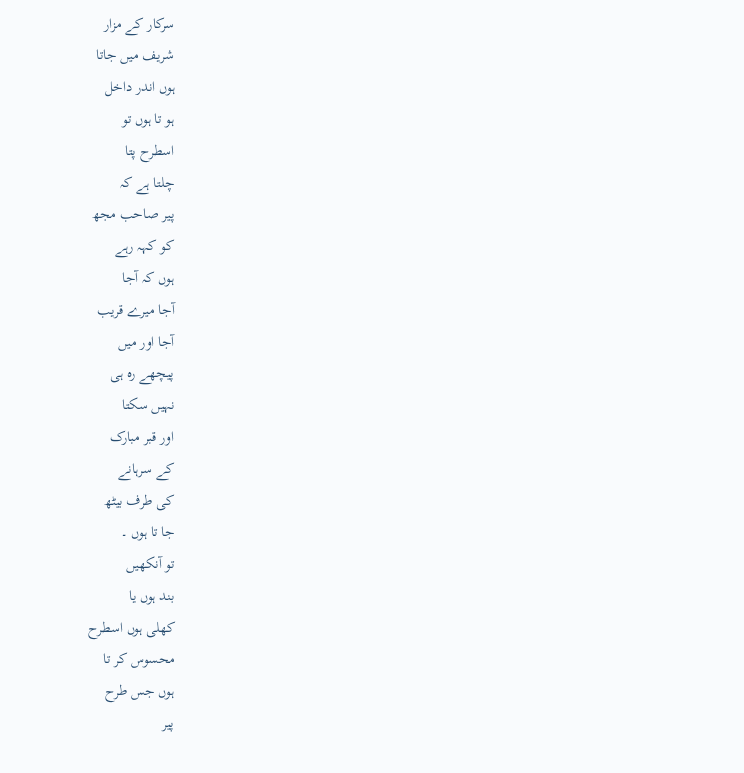سرکار کے مزار
شریف میں جاتا
ہوں اندر داخل
ہو تا ہوں تو
اسطرح پتا
چلتا ہے کہ
پیر صاحب مجھ
کو کہہ رہے
ہوں کہ آجا
آجا میرے قریب
آجا اور میں
پیچھے رہ ہی
نہیں سکتا
اور قبر مبارک
کے سرہانے
کی طرف بیٹھ
جا تا ہوں ۔
تو آنکھیں
بند ہوں یا
کھلی ہوں اسطرح
محسوس کر تا
ہوں جس طرح
پیر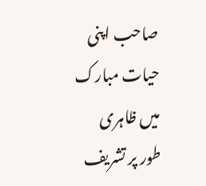صاحب اپنی
حیات مبارک
میں ظاہری
طور پر تشریف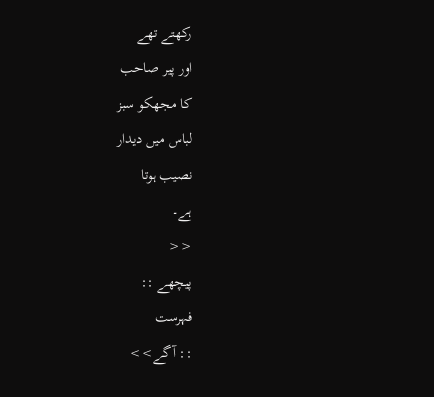رکھتے تھے
اور پیر صاحب
کا مجھکو سبز
لباس میں دیدار
نصیب ہوتا
ہے۔
<<
پیچھے ::
فہرست
:: آگے>>